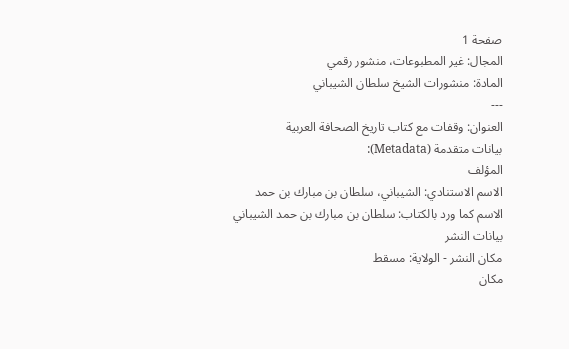صفحة 1
المجال: غير المطبوعات، منشور رقمي
المادة: منشورات الشيخ سلطان الشيباني
---
العنوان: وقفات مع كتاب تاريخ الصحافة العربية
بيانات متقدمة (Metadata):
المؤلف
الاسم الاستنادي: الشيباني، سلطان بن مبارك بن حمد
الاسم كما ورد بالكتاب: سلطان بن مبارك بن حمد الشيباني
بيانات النشر
مكان النشر - الولاية: مسقط
مكان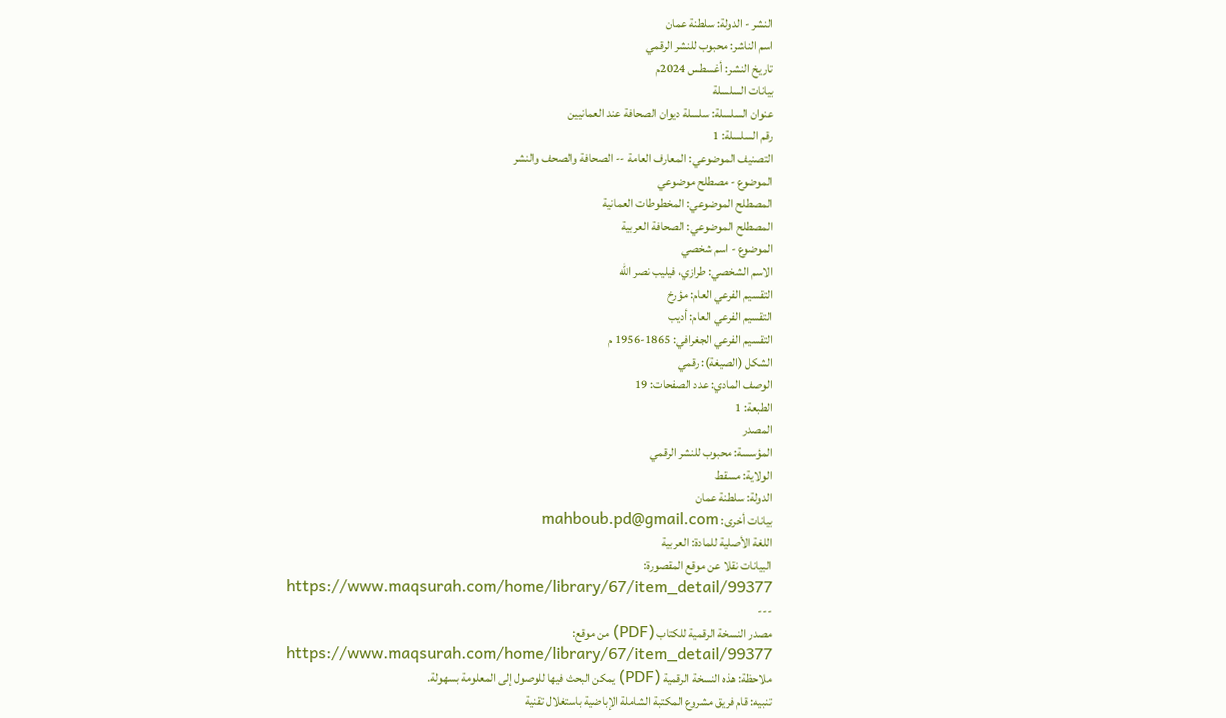النشر - الدولة: سلطنة عمان
اسم الناشر: محبوب للنشر الرقمي
تاريخ النشر: أغسطس 2024م
بيانات السلسلة
عنوان السلسلة: سلسلة ديوان الصحافة عند العمانيين
رقم السلسلة: 1
التصنيف الموضوعي: المعارف العامة -- الصحافة والصحف والنشر
الموضوع - مصطلح موضوعي
المصطلح الموضوعي: المخطوطات العمانية
المصطلح الموضوعي: الصحافة العربية
الموضوع - اسم شخصي
الاسم الشخصي: طرازي، فيليب نصر الله
التقسيم الفرعي العام: مؤرخ
التقسيم الفرعي العام: أديب
التقسيم الفرعي الجغرافي: 1865-1956 م
الشكل (الصيغة): رقمي
الوصف المادي: عدد الصفحات: 19
الطبعة: 1
المصدر
المؤسسة: محبوب للنشر الرقمي
الولاية: مسقط
الدولة: سلطنة عمان
بيانات أخرى: mahboub.pd@gmail.com
اللغة الأصلية للمادة: العربية
البيانات نقلا عن موقع المقصورة:
https://www.maqsurah.com/home/library/67/item_detail/99377
---
مصدر النسخة الرقمية للكتاب (PDF) من موقع:
https://www.maqsurah.com/home/library/67/item_detail/99377
ملاحظة: هذه النسخة الرقمية (PDF) يمكن البحث فيها للوصول إلى المعلومة بسهولة.
تنبيه: قام فريق مشروع المكتبة الشاملة الإباضية باستغلال تقنية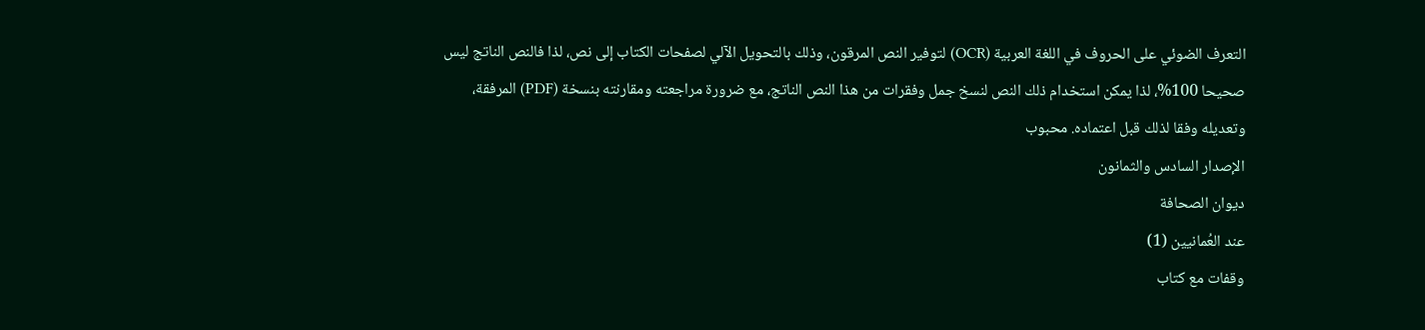التعرف الضوئي على الحروف في اللغة العربية (OCR) لتوفير النص المرقون، وذلك بالتحويل الآلي لصفحات الكتاب إلى نص، لذا فالنص الناتج ليس صحيحا 100%، لذا يمكن استخدام ذلك النص لنسخ جمل وفقرات من هذا النص الناتج، مع ضرورة مراجعته ومقارنته بنسخة (PDF) المرفقة، وتعديله وفقا لذلك قبل اعتماده. محبوب
الإصدار السادس والثمانون
ديوان الصحافة
عند العُمانيين (1)
وقفات مع كتاب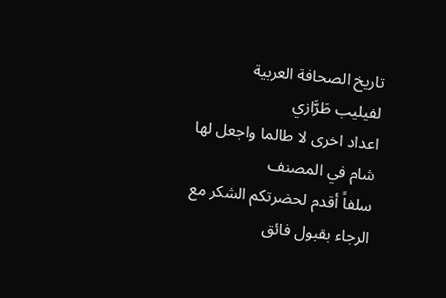تاريخ الصحافة العربية
لفيليب طَرَّازي
اعداد اخرى لا طالما واجعل لها شام في المصنف
سلفاً أقدم لحضرتكم الشكر مع الرجاء بقبول فائق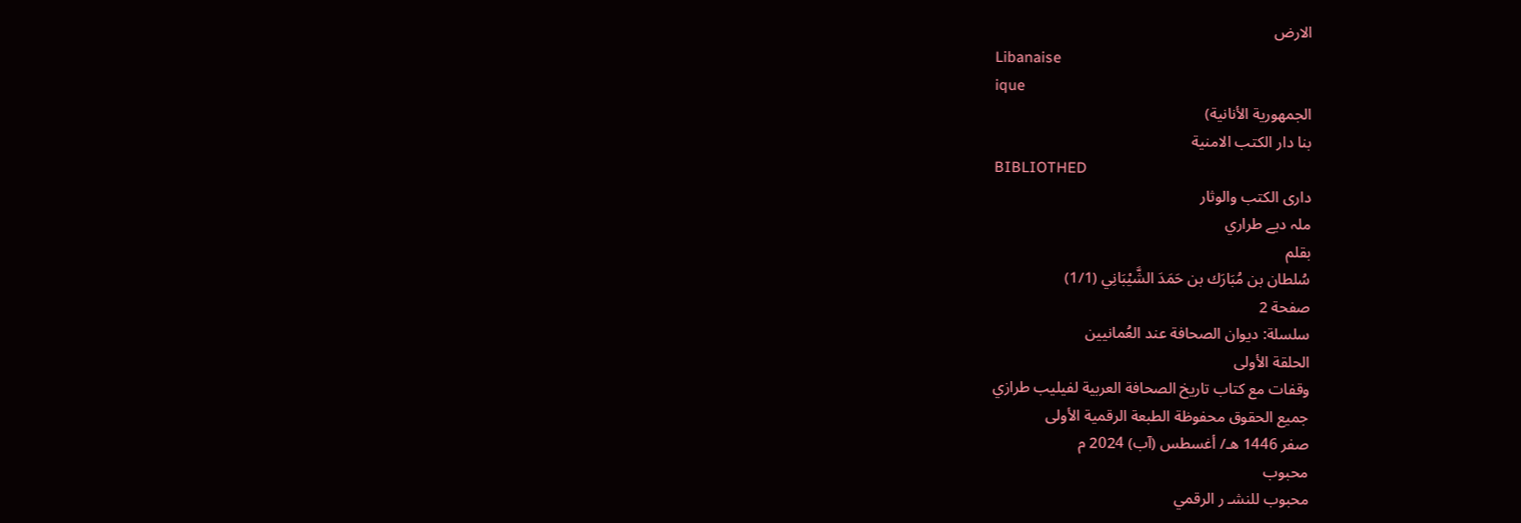الارض
Libanaise
ique
الجمهورية الأنانية)
بنا دار الكتب الامنية
BIBLIOTHED
دارى الكتب والوثار
ملہ ديے طراري
بقلم
سُلطان بن مُبَارَك بن حَمَدَ الشَّيْبَانِي (1/1)
صفحة 2
سلسلة: ديوان الصحافة عند العُمانيين
الحلقة الأولى
وقفات مع كتاب تاريخ الصحافة العربية لفيليب طرازي
جميع الحقوق محفوظة الطبعة الرقمية الأولى
صفر 1446 هـ/ أغسطس (آب) 2024 م
محبوب
محبوب للنشـ ر الرقمي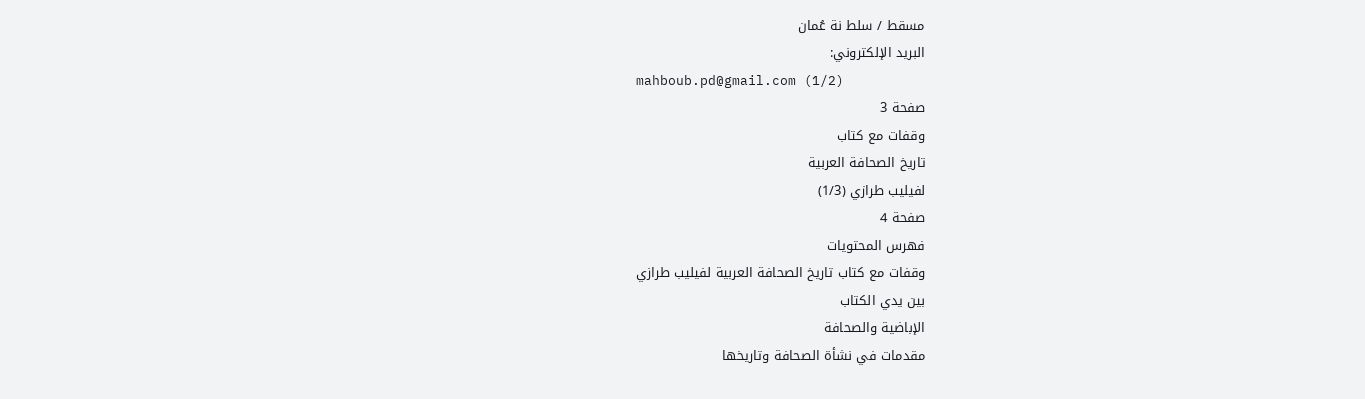مسقط / سلط نة عُمان
البريد الإلكتروني:
mahboub.pd@gmail.com (1/2)
صفحة 3
وقفات مع كتاب
تاريخ الصحافة العربية
لفيليب طرازي (1/3)
صفحة 4
فهرس المحتويات
وقفات مع كتاب تاريخ الصحافة العربية لفيليب طرازي
بين يدي الكتاب
الإباضية والصحافة
مقدمات في نشأة الصحافة وتاريخها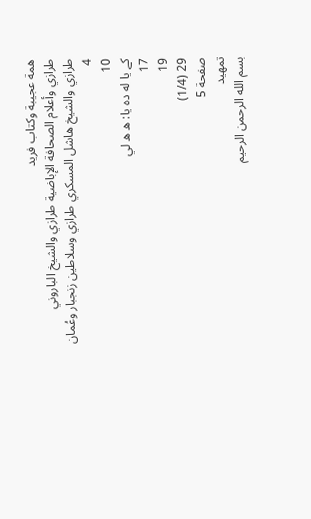همة عجيبة وكتاب فريد
طرازي وأعلام الصحافة الإباضية طرازي والشيخ الباروني
طرازي والشيخ هاشل المسكري طرازي وسلاطين زنجبار وعُمان
4
10
کے يا له ده يا: ه ه لي
17
19
29 (1/4)
صفحة 5
تمهيد
بسم الله الرحمن الرحيم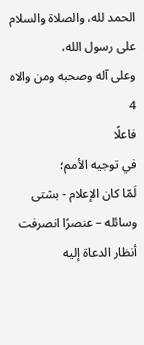الحمد لله، والصلاة والسلام على رسول الله،
وعلى آله وصحبه ومن والاه
4
فاعلًا
في توجيه الأمم؛
لَمّا كان الإعلام - بشتى وسائله – عنصرًا انصرفت أنظار الدعاة إليه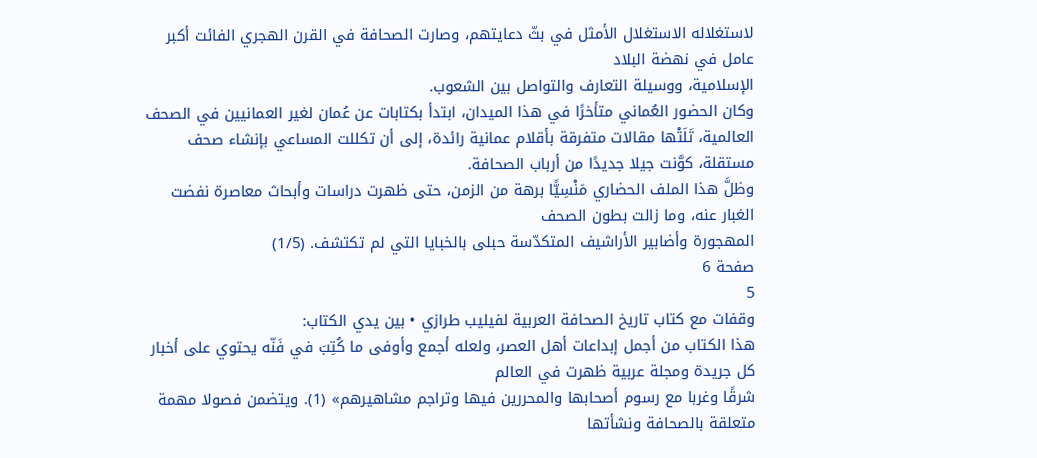لاستغلاله الاستغلال الأمثل في بثّ دعايتهم، وصارت الصحافة في القرن الهجري الفائت أكبر عامل في نهضة البلاد
الإسلامية، ووسيلة التعارف والتواصل بين الشعوب.
وكان الحضور العُماني متأخرًا في هذا الميدان، ابتدأ بكتابات عن عُمان لغير العمانيين في الصحف العالمية، تَلَتْها مقالات متفرقة بأقلام عمانية رائدة، إلى أن تكللت المساعي بإنشاء صحف مستقلة، كوَّنت جيلا جديدًا من أرباب الصحافة.
وظلَّ هذا الملف الحضاري مَنْسِيًّا برهة من الزمن، حتى ظهرت دراسات وأبحاث معاصرة نفضت الغبار عنه، وما زالت بطون الصحف
المهجورة وأضابير الأراشيف المتكدّسة حبلى بالخبايا التي لم تكتشف. (1/5)
صفحة 6
5
وقفات مع كتاب تاريخ الصحافة العربية لفيليب طرازي • بين يدي الكتاب:
هذا الكتاب من أجمل إبداعات أهل العصر، ولعله أجمع وأوفى ما كُتِبَ في فَنّه يحتوي على أخبار كل جريدة ومجلة عربية ظهرت في العالم
شرقًا وغربا مع رسوم أصحابها والمحررين فيها وتراجم مشاهيرهم» (1). ويتضمن فصولا مهمة متعلقة بالصحافة ونشأتها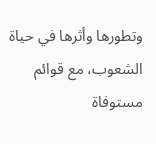وتطورها وأثرها في حياة الشعوب، مع قوائم مستوفاة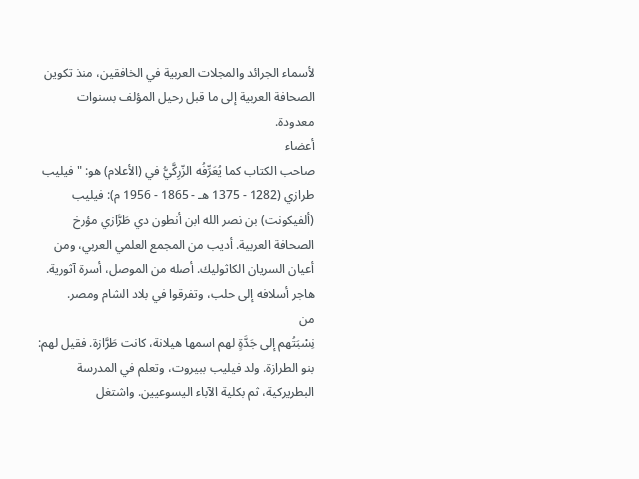لأسماء الجرائد والمجلات العربية في الخافقين، منذ تكوين الصحافة العربية إلى ما قبل رحيل المؤلف بسنوات
معدودة.
أعضاء
صاحب الكتاب كما يُعَرِّفُه الزّرِكَّيُّ في (الأعلام) هو: "فيليب طرازي (1282 - 1375 هـ - 1865 - 1956 م): فيليب (ألفيكونت) بن نصر الله ابن أنطون دي طَرَّازي مؤرخ الصحافة العربية. أديب من المجمع العلمي العربي، ومن أعيان السريان الكاثوليك. أصله من الموصل، أسرة آثورية. هاجر أسلافه إلى حلب، وتفرقوا في بلاد الشام ومصر.
من
نِسْبَتُهم إلى جَدَّةٍ لهم اسمها هيلانة، كانت طَرَّازة. فقيل لهم: بنو الطرازة. ولد فيليب ببيروت، وتعلم في المدرسة البطريركية، ثم بكلية الآباء اليسوعيين. واشتغل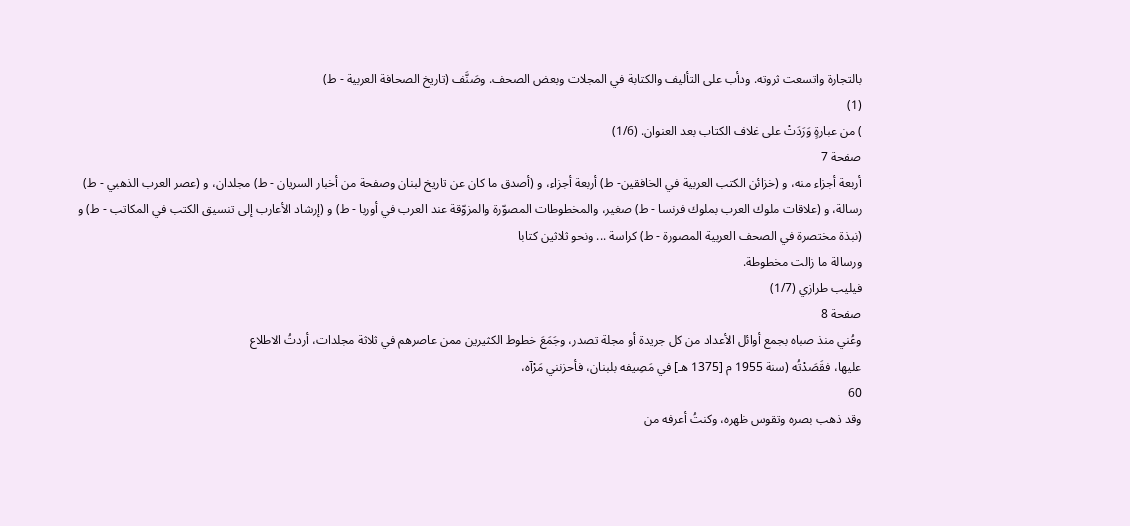بالتجارة واتسعت ثروته. ودأب على التأليف والكتابة في المجلات وبعض الصحف. وصَنَّف (تاريخ الصحافة العربية - ط)
(1)
) من عبارةٍ وَرَدَتْ على غلاف الكتاب بعد العنوان. (1/6)
صفحة 7
أربعة أجزاء منه، و (خزائن الكتب العربية في الخافقين- ط) أربعة أجزاء، و (أصدق ما كان عن تاريخ لبنان وصفحة من أخبار السريان - ط) مجلدان، و (عصر العرب الذهبي - ط) رسالة، و (علاقات ملوك العرب بملوك فرنسا - ط) صغير، والمخطوطات المصوّرة والمزوّقة عند العرب في أوربا - ط) و (إرشاد الأعارب إلى تنسيق الكتب في المكاتب - ط) و (نبذة مختصرة في الصحف العربية المصورة - ط) كراسة ... ونحو ثلاثين كتابا
ورسالة ما زالت مخطوطة.
فيليب طرازي (1/7)
صفحة 8
وعُني منذ صباه بجمع أوائل الأعداد من كل جريدة أو مجلة تصدر، وجَمَعَ خطوط الكثيرين ممن عاصرهم في ثلاثة مجلدات، أردتُ الاطلاع
عليها، فقَصَدْتُه (سنة 1955 م [1375 هـ] في مَصِيفه بلبنان، فأحزنني مَرْآه،
60
وقد ذهب بصره وتقوس ظهره، وكنتُ أعرفه من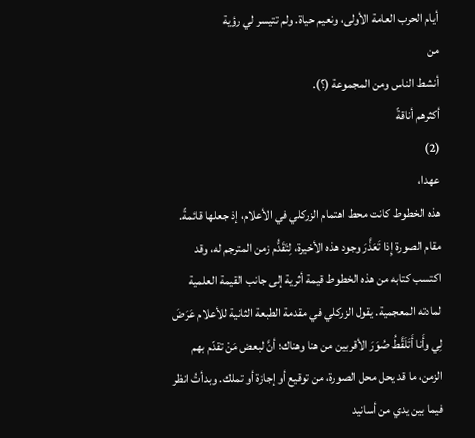أيام الحرب العامة الأولى، ونعيم حياة. ولم تتيسر لي رؤية
من
أنشط الناس ومن المجموعة (؟).
أكثرهم أناقةً
(2)
عهدا،
هذه الخطوط كانت محط اهتمام الزركلي في الأعلام، إذ جعلها قائمةً. مقام الصورة إِذا تَعَذَّرَ وجود هذه الأخيرة، لِتَقَدُّم زمن المترجم له، وقد اكتسب كتابه من هذه الخطوط قيمة أثرية إلى جانب القيمة العلمية لمادته المعجمية. يقول الزركلي في مقدمة الطبعة الثانية للأعلام عَرَضَ لِي وأَنا أَتَلَقَّطُ صُوَرَ الأقربين من هنا وهناك؛ أنَّ لبعض مَنْ تقدّم بهم الزمن، ما قد يحل محل الصورة، من توقيع أو إجازة أو تملك. وبدأتُ انظر فيما بين يدي من أسانيد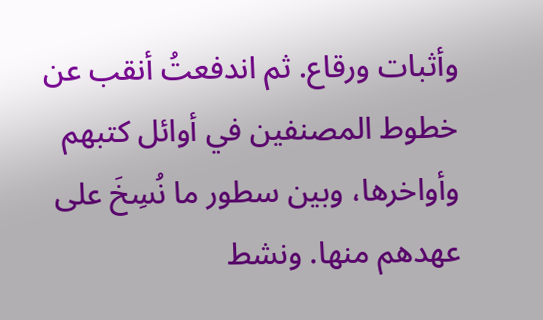وأثبات ورقاع. ثم اندفعتُ أنقب عن خطوط المصنفين في أوائل كتبهم وأواخرها، وبين سطور ما نُسِخَ على عهدهم منها. ونشط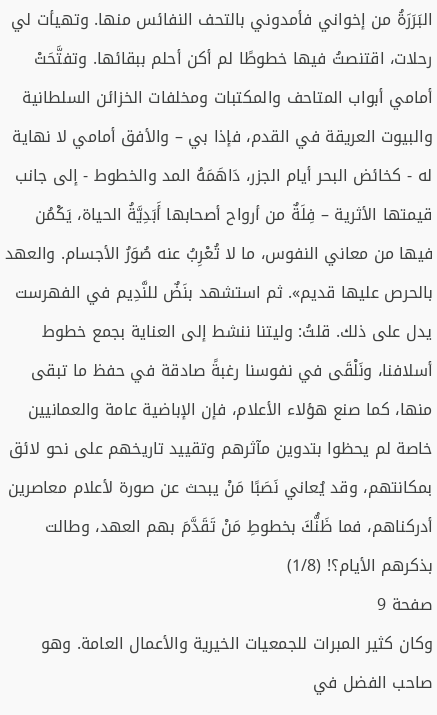البَرَرَةُ من إخواني فأمدوني بالتحف النفائس منها. وتهيأت لي رحلات، اقتنصتُ فيها خطوطًا لم أكن أحلم ببقائها. وتفتَّحَتْ أمامي أبواب المتاحف والمكتبات ومخلفات الخزائن السلطانية والبيوت العريقة في القدم، فإذا بي – والأفق أمامي لا نهاية له - كخائض البحر أيام الجزر، دَاهَمَهُ المد والخطوط - إلى جانب قيمتها الأثرية – فِلَةٌ من أرواح أصحابها أَبَدِيَّةُ الحياة، يَكْمُن فيها من معاني النفوس، ما لا تُعْرِبُ عنه صُوَرُ الأجسام. والعهد بالحرص عليها قديم». ثم استشهد بنَضٌ للنَّدِيم في الفهرست يدل على ذلك. قلتُ: وليتنا ننشط إلى العناية بجمع خطوط أسلافنا، ونَلْقَى في نفوسنا رغبةً صادقة في حفظ ما تبقى منها، كما صنع هؤلاء الأعلام، فإن الإباضية عامة والعمانيين خاصة لم يحظوا بتدوين مآثرهم وتقييد تاريخهم على نحو لائق بمكانتهم، وقد يُعاني نَصَبًا مَنْ يبحث عن صورة لأعلام معاصرين أدركناهم، فما ظَنُّكَ بخطوطِ مَنْ تَقَدَّمَ بهم العهد، وطالت بذكرهم الأيام؟! (1/8)
صفحة 9
وكان كثير المبرات للجمعيات الخيرية والأعمال العامة. وهو صاحب الفضل في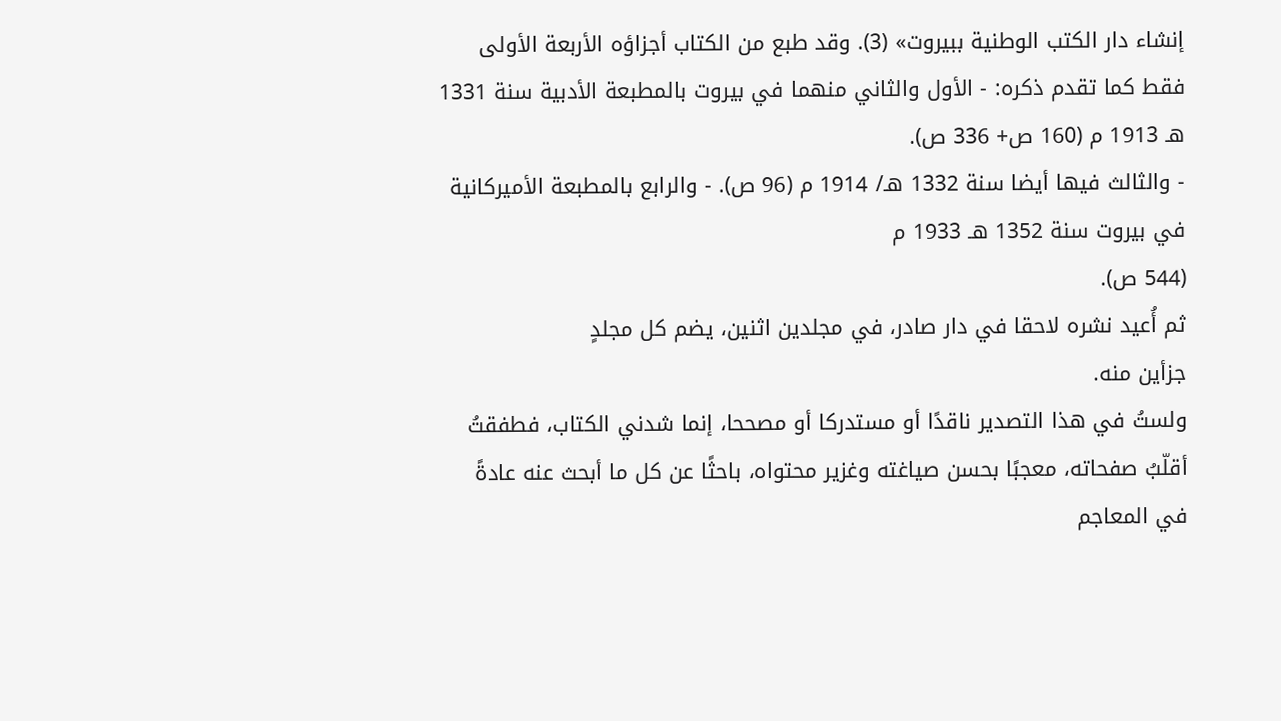إنشاء دار الكتب الوطنية ببيروت» (3). وقد طبع من الكتاب أجزاؤه الأربعة الأولى فقط كما تقدم ذكره: - الأول والثاني منهما في بيروت بالمطبعة الأدبية سنة 1331 هـ 1913 م (160 ص+ 336 ص).
- والثالث فيها أيضا سنة 1332 هـ/ 1914 م (96 ص). - والرابع بالمطبعة الأميركانية في بيروت سنة 1352 هـ 1933 م
(544 ص).
ثم أُعيد نشره لاحقا في دار صادر، في مجلدين اثنين، يضم كل مجلدٍ
جزأين منه.
ولستُ في هذا التصدير ناقدًا أو مستدركا أو مصححا، إنما شدني الكتاب، فطفقتُ أقلّبُ صفحاته، معجبًا بحسن صياغته وغزير محتواه، باحثًا عن كل ما أبحث عنه عادةً في المعاجم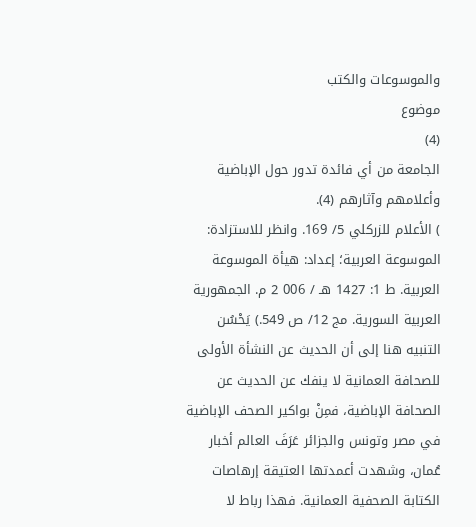والموسوعات والكتب
موضوع
(4)
الجامعة من أي فائدة تدور حول الإباضية وأعلامهم وآثارهم (4).
) الأعلام للزركلي 5/ 169. وانظر للاستزادة: الموسوعة العربية؛ إعداد: هيأة الموسوعة العربية. ط 1: 1427 هـ / 006 2 م. الجمهورية العربية السورية. مج 12/ ص 549.) يَحْسُن التنبيه هنا إلى أن الحديث عن النشأة الأولى للصحافة العمانية لا ينفك عن الحديث عن الصحافة الإباضية، فمِنْ بواكير الصحف الإباضية في مصر وتونس والجزائر عَرَفَ العالم أخبار عُمان، وشهدت أعمدتها العتيقة إرهاصات الكتابة الصحفية العمانية. فهذا رباط لا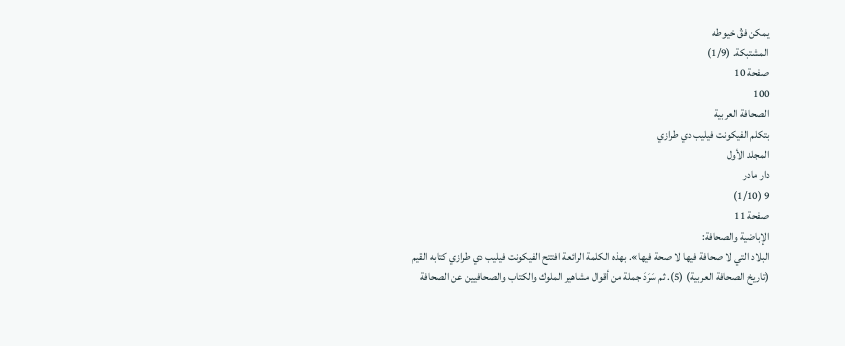يمكن فقُ خيوطه
المشتبكة. (1/9)
صفحة 10
100
الصحافة العربية
بتكلم الفيكونت فيليب دي طرازي
المجلد الأول
دار مادر
9 (1/10)
صفحة 11
الإباضية والصحافة:
البلاد التي لا صحافة فيها لا صحة فيها». بهذه الكلمة الرائعة افتتح الفيكونت فيليب دي طرازي كتابه القيم (تاريخ الصحافة العربية) (5). ثم سَرَدَ جملة من أقوال مشاهير الملوك والكتاب والصحافيين عن الصحافة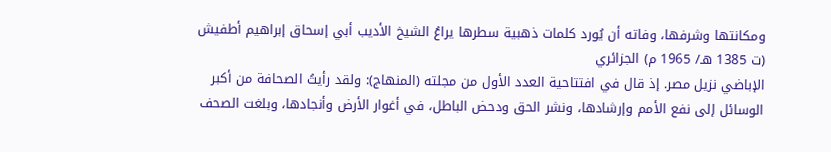ومكانتها وشرفها، وفاته أن يُورد كلمات ذهبية سطرها يراعُ الشيخ الأديب أبي إسحاق إبراهيم أطفيش (ت 1385 هـ/ 1965 م) الجزائري
الإباضي نزيل مصر. إذ قال في افتتاحية العدد الأول من مجلته (المنهاج): ولقد رأيتُ الصحافة من أكبر الوسائل إلى نفع الأمم وإرشادها، ونشر الحق ودحض الباطل، في أغوار الأرض وأنجادها، وبلغت الصحف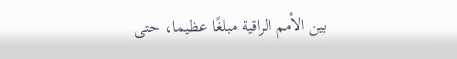بين الأمم الراقية مبلغًا عظيما، حتى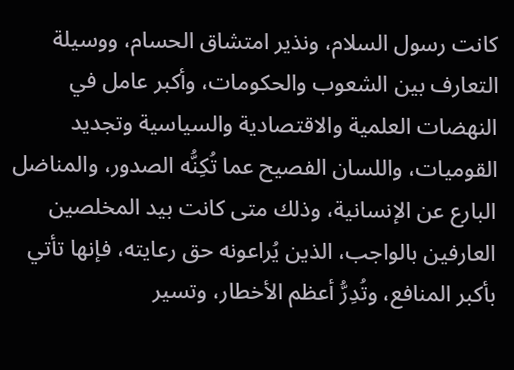كانت رسول السلام، ونذير امتشاق الحسام، ووسيلة التعارف بين الشعوب والحكومات، وأكبر عامل في النهضات العلمية والاقتصادية والسياسية وتجديد القوميات، واللسان الفصيح عما تُكِنُّه الصدور، والمناضل البارع عن الإنسانية، وذلك متى كانت بيد المخلصين العارفين بالواجب، الذين يُراعونه حق رعايته، فإنها تأتي بأكبر المنافع، وتُدِرُّ أعظم الأخطار، وتسير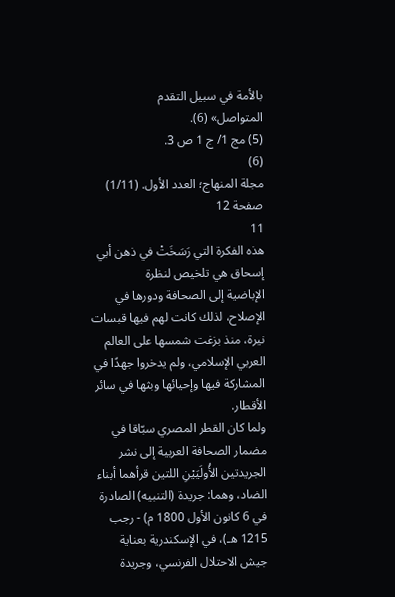بالأمة في سبيل التقدم
المتواصل» (6).
(5) مج 1/ ج 1 ص 3.
(6)
مجلة المنهاج؛ العدد الأول. (1/11)
صفحة 12
11
هذه الفكرة التي رَسَخَتْ في ذهن أبي إسحاق هي تلخيص لنظرة
الإباضية إلى الصحافة ودورها في الإصلاح، لذلك كانت لهم فيها قبسات نيرة، منذ بزغت شمسها على العالم العربي الإسلامي، ولم يدخروا جهدًا في المشاركة فيها وإحيائها وبثها في سائر الأقطار.
ولما كان القطر المصري سبّاقا في مضمار الصحافة العربية إلى نشر الجريدتين الأُولَيَيْنِ اللتين قرأهما أبناء الضاد، وهما: جريدة (التنبيه) الصادرة في 6 كانون الأول 1800 م) - رجب 1215 هـ)، في الإسكندرية بعناية جيش الاحتلال الفرنسي، وجريدة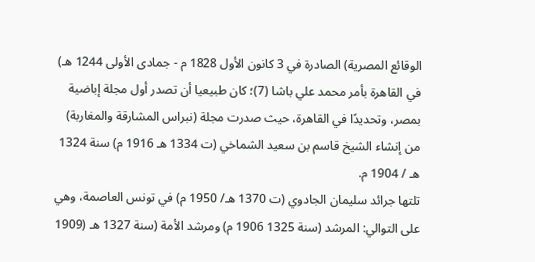الوقائع المصرية) الصادرة في 3 كانون الأول 1828 م - جمادى الأولى 1244 هـ) في القاهرة بأمر محمد علي باشا (7)؛ كان طبيعيا أن تصدر أول مجلة إباضية بمصر، وتحديدًا في القاهرة، حيث صدرت مجلة (نبراس المشارقة والمغاربة) من إنشاء الشيخ قاسم بن سعيد الشماخي (ت 1334 هـ 1916 م) سنة 1324 هـ / 1904 م.
تلتها جرائد سليمان الجادوي (ت 1370 هـ/ 1950 م) في تونس العاصمة، وهي على التوالي: المرشد (سنة 1325 1906 م) ومرشد الأمة (سنة 1327 هـ (1909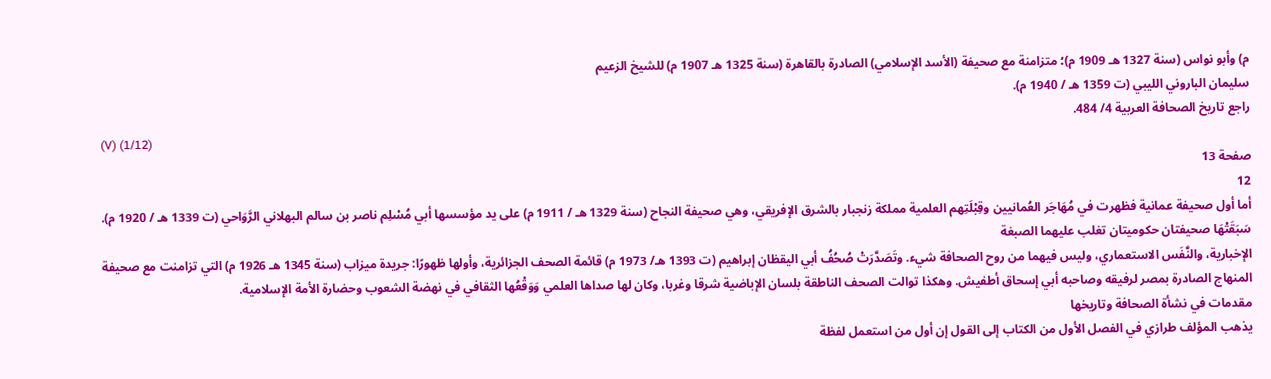م) وأبو نواس (سنة 1327 هـ 1909 م)؛ متزامنة مع صحيفة (الأسد الإسلامي) الصادرة بالقاهرة (سنة 1325 هـ 1907 م) للشيخ الزعيم
سليمان الباروني الليبي (ت 1359 هـ / 1940 م).
راجع تاريخ الصحافة العربية 4/ 484.
(V) (1/12)
صفحة 13
12
أما أول صحيفة عمانية فظهرت في مُهَاجَر العُمانيين وقِبْلَتِهم العلمية مملكة زنجبار بالشرق الإفريقي، وهي صحيفة النجاح (سنة 1329 هـ / 1911 م) على يد مؤسسها أبي مُسْلِم ناصر بن سالم البهلاني الرَّوَاحي (ت 1339 هـ / 1920 م). سَبَقَتْهَا صحيفتان حكوميتان تغلب عليهما الصبغة
الإخبارية، والنَّفَس الاستعماري، وليس فيهما من روح الصحافة شيء. وتَصَدَّرَتْ صُحُفُ أبي اليقظان إبراهيم (ت 1393 هـ/ 1973 م) قائمة الصحف الجزائرية، وأولها ظهورًا: جريدة ميزاب (سنة 1345 هـ 1926 م) التي تزامنت مع صحيفة المنهاج الصادرة بمصر لرفيقه وصاحبه أبي إسحاق أطفيش. وهكذا توالت الصحف الناطقة بلسان الإباضية شرقا وغربا، وكان لها صداها العلمي وَوَقْعُها الثقافي في نهضة الشعوب وحضارة الأمة الإسلامية.
مقدمات في نشأة الصحافة وتاريخها
يذهب المؤلف طرازي في الفصل الأول من الكتاب إلى القول إن أول من استعمل لفظة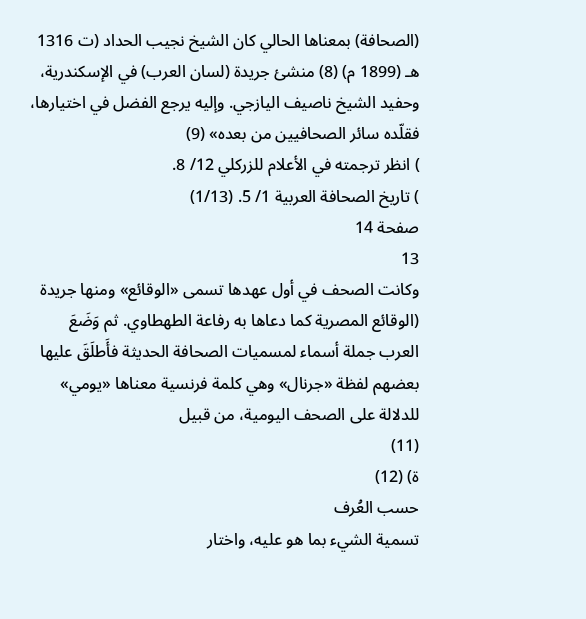(الصحافة) بمعناها الحالي كان الشيخ نجيب الحداد (ت 1316 هـ (1899 م) (8) منشئ جريدة (لسان العرب) في الإسكندرية، وحفيد الشيخ ناصيف اليازجي. وإليه يرجع الفضل في اختيارها، فقلّده سائر الصحافيين من بعده» (9)
) انظر ترجمته في الأعلام للزركلي 12/ 8.
) تاريخ الصحافة العربية 1/ 5. (1/13)
صفحة 14
13
وكانت الصحف في أول عهدها تسمى «الوقائع» ومنها جريدة
(الوقائع المصرية كما دعاها به رفاعة الطهطاوي. ثم وَضَعَ العرب جملة أسماء لمسميات الصحافة الحديثة فأَطلَقَ عليها بعضهم لفظة «جرنال» وهي كلمة فرنسية معناها «يومي» للدلالة على الصحف اليومية، من قبيل
(11)
ة) (12)
حسب العُرف
تسمية الشيء بما هو عليه، واختار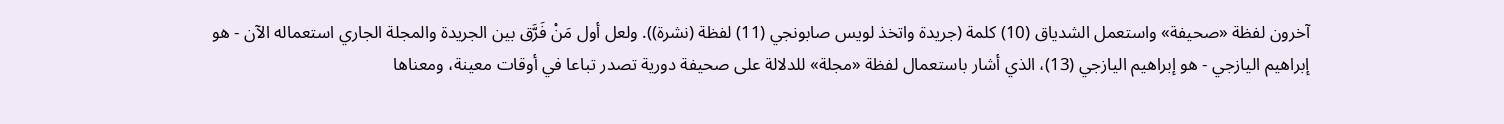آخرون لفظة «صحيفة» واستعمل الشدياق (10) كلمة (جريدة واتخذ لويس صابونجي (11) لفظة (نشرة)). ولعل أول مَنْ فَرَّق بين الجريدة والمجلة الجاري استعماله الآن - هو إبراهيم اليازجي - هو إبراهيم اليازجي (13)، الذي أشار باستعمال لفظة «مجلة» للدلالة على صحيفة دورية تصدر تباعا في أوقات معينة، ومعناها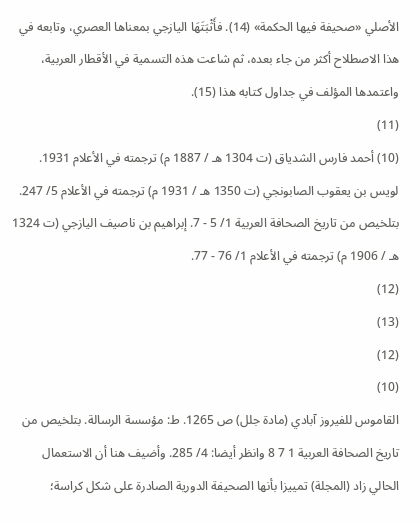الأصلي «صحيفة فيها الحكمة» (14). فأَثْبَتَهَا اليازجي بمعناها العصري، وتابعه في هذا الاصطلاح أكثر من جاء بعده، ثم شاعت هذه التسمية في الأقطار العربية، واعتمدها المؤلف في جداول كتابه هذا (15).
(11)
(10) أحمد فارس الشدياق (ت 1304 هـ / 1887 م) ترجمته في الأعلام 1931. لويس بن يعقوب الصابونجي (ت 1350 هـ / 1931 م) ترجمته في الأعلام 5/ 247. بتلخيص من تاريخ الصحافة العربية 1/ 5 - 7. إبراهيم بن ناصيف اليازجي (ت 1324 هـ / 1906 م) ترجمته في الأعلام 1/ 76 - 77.
(12)
(13)
(12)
(10)
القاموس للفيروز آبادي (مادة جلل) ص 1265. ط: مؤسسة الرسالة. بتلخيص من تاريخ الصحافة العربية 1 7 8 وانظر أيضا: 4/ 285. وأضيف هنا أن الاستعمال
الحالي زاد (المجلة) تمييزا بأنها الصحيفة الدورية الصادرة على شكل كراسة؛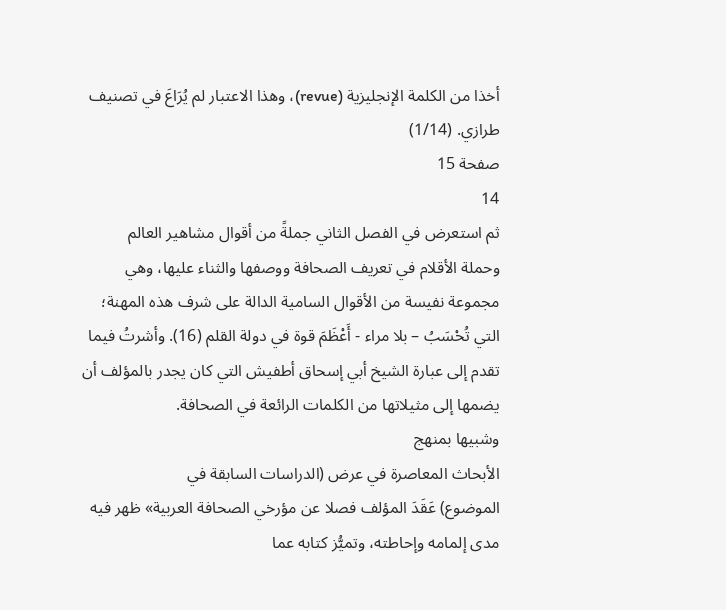أخذا من الكلمة الإنجليزية (revue)، وهذا الاعتبار لم يُرَاعَ في تصنيف طرازي. (1/14)
صفحة 15
14
ثم استعرض في الفصل الثاني جملةً من أقوال مشاهير العالم
وحملة الأقلام في تعريف الصحافة ووصفها والثناء عليها، وهي مجموعة نفيسة من الأقوال السامية الدالة على شرف هذه المهنة؛ التي تُحْسَبُ – بلا مراء - أَعْظَمَ قوة في دولة القلم (16). وأشرتُ فيما تقدم إلى عبارة الشيخ أبي إسحاق أطفيش التي كان يجدر بالمؤلف أن يضمها إلى مثيلاتها من الكلمات الرائعة في الصحافة.
وشبيها بمنهج
الأبحاث المعاصرة في عرض (الدراسات السابقة في
الموضوع) عَقَدَ المؤلف فصلا عن مؤرخي الصحافة العربية» ظهر فيه مدى إلمامه وإحاطته، وتميُّز كتابه عما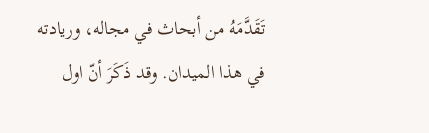تَقَدَّمَهُ من أبحاث في مجاله، وريادته في هذا الميدان. وقد ذَكَرَ أنّ اول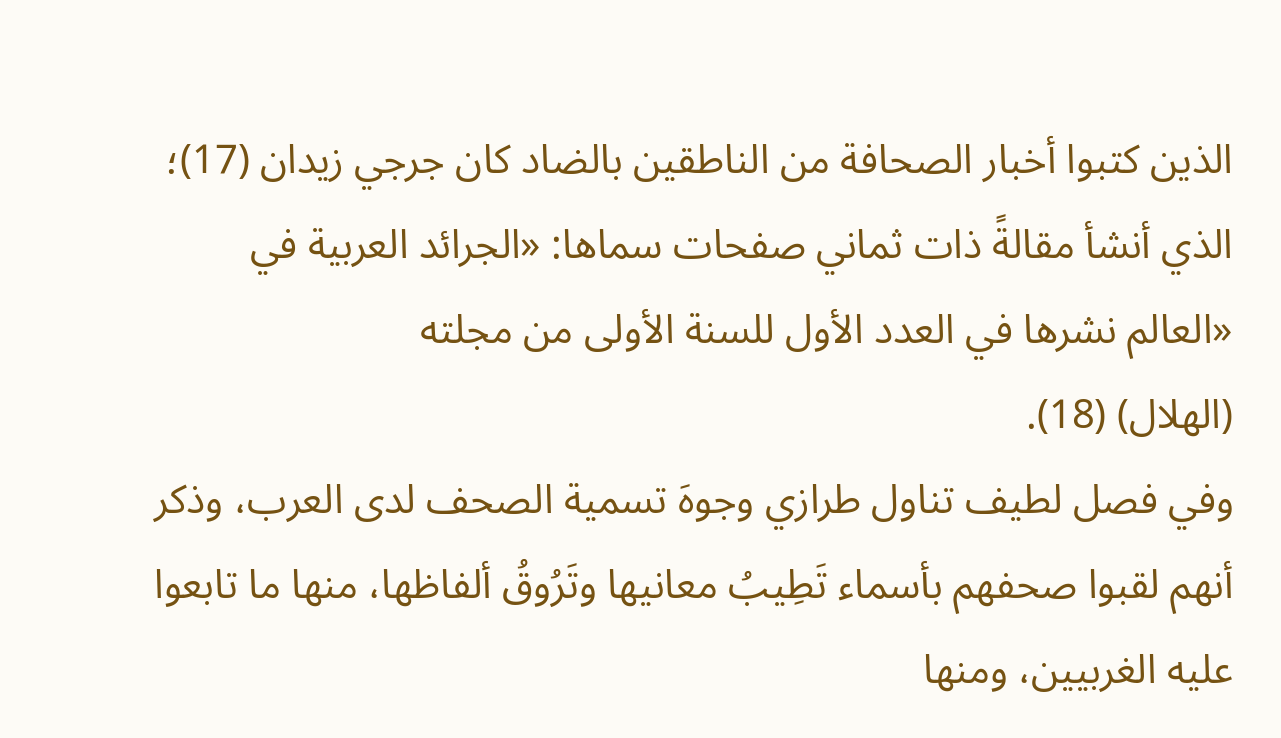الذين كتبوا أخبار الصحافة من الناطقين بالضاد كان جرجي زيدان (17)؛ الذي أنشأ مقالةً ذات ثماني صفحات سماها: «الجرائد العربية في «العالم نشرها في العدد الأول للسنة الأولى من مجلته
(الهلال) (18).
وفي فصل لطيف تناول طرازي وجوهَ تسمية الصحف لدى العرب، وذكر أنهم لقبوا صحفهم بأسماء تَطِيبُ معانيها وتَرُوقُ ألفاظها، منها ما تابعوا عليه الغربيين، ومنها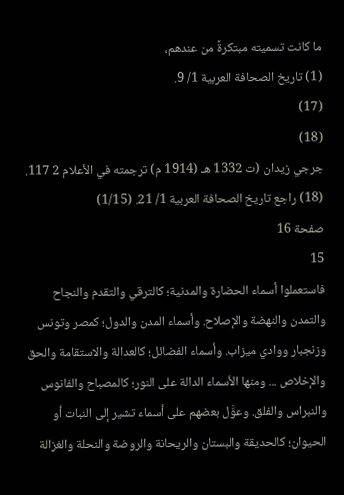ما كانت تسميته مبتكرةً من عندهم،
(1) تاريخ الصحافة العربية 1/ 9.
(17)
(18)
جرجي زيدان (ت 1332 هـ (1914 م) ترجمته في الأعلام 2 117.
(18) راجع تاريخ الصحافة العربية 1/ 21. (1/15)
صفحة 16
15
فاستعملوا أسماء الحضارة والمدنية؛ كالترقي والتقدم والنجاح والتمدن والنهضة والإصلاح. وأسماء المدن والدول؛ كمصر وتونس وزنجبار ووادي ميزاب. وأسماء الفضائل؛ كالعدالة والاستقامة والحق والإخلاص ... ومنها الأسماء الدالة على النور؛ كالمصباح والفانوس والنبراس والفلق. وعوَّل بعضهم على أسماء تشير إلى النبات أو الحيوان؛ كالحديقة والبستان والريحانة والروضة والنحلة والغزالة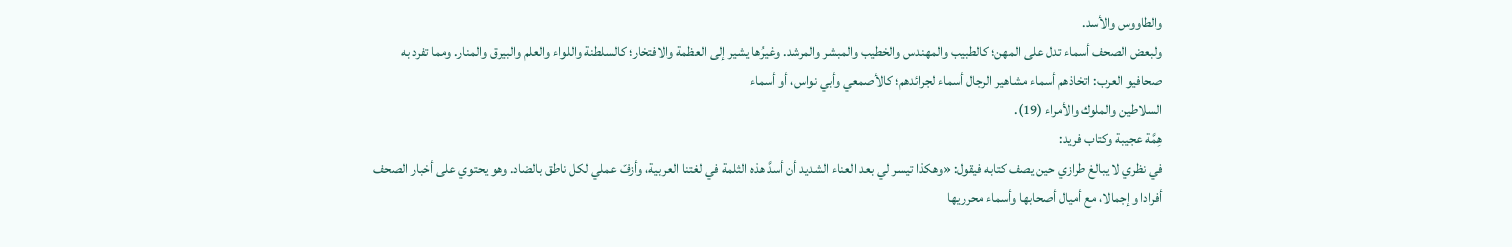والطاووس والأسد.
ولبعض الصحف أسماء تدل على المهن؛ كالطبيب والمهندس والخطيب والمبشر والمرشد. وغيرُها يشير إلى العظمة والافتخار؛ كالسلطنة واللواء والعلم والبيرق والمنار. ومما تفرد به صحافيو العرب: اتخاذهم أسماء مشاهير الرجال أسماء لجرائدهم؛ كالأصمعي وأبي نواس، أو أسماء
السلاطين والملوك والأمراء (19).
هِمَّة عجيبة وكتاب فريد:
في نظري لا يبالغ طرازي حين يصف كتابه فيقول: «وهكذا تيسر لي بعد العناء الشديد أن أسدَّ هذه الثلمة في لغتنا العربية، وأزفّ عملي لكل ناطق بالضاد. وهو يحتوي على أخبار الصحف أفرادا وإجمالا، مع أميال أصحابها وأسماء محرريها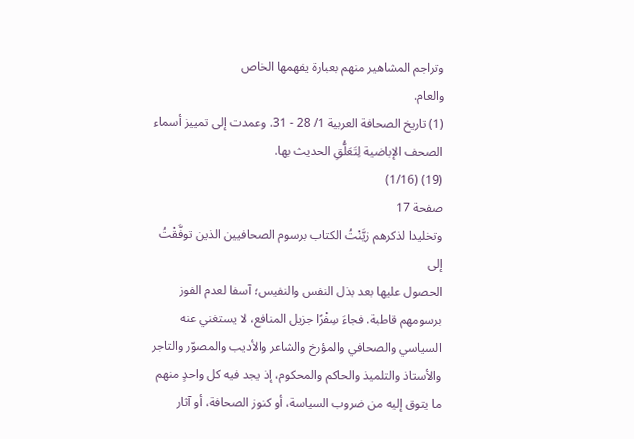وتراجم المشاهير منهم بعبارة يفهمها الخاص
والعام.
(1) تاريخ الصحافة العربية 1/ 28 - 31. وعمدت إلى تمييز أسماء الصحف الإباضية لِتَعَلُّقِ الحديث بها.
(19) (1/16)
صفحة 17
وتخليدا لذكرهم زيَّنْتُ الكتاب برسوم الصحافيين الذين توفَّقْتُ إلى
الحصول عليها بعد بذل النفس والنفيس؛ آسفا لعدم الفوز برسومهم قاطبة. فجاءَ سِفْرًا جزيل المنافع، لا يستغني عنه السياسي والصحافي والمؤرخ والشاعر والأديب والمصوّر والتاجر والأستاذ والتلميذ والحاكم والمحكوم، إذ يجد فيه كل واحدٍ منهم ما يتوق إليه من ضروب السياسة، أو كنوز الصحافة، أو آثار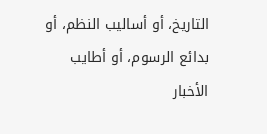التاريخ، أو أساليب النظم، أو بدائع الرسوم، أو أطايب الأخبار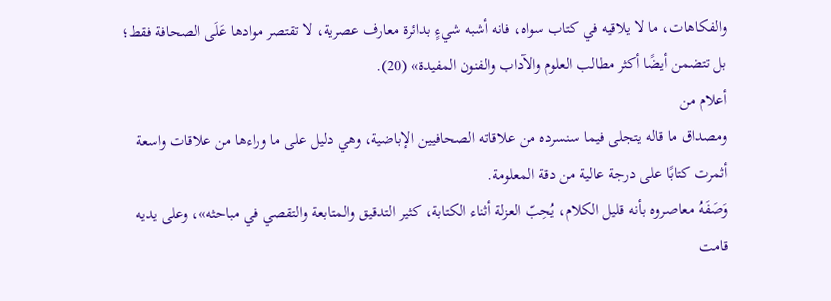والفكاهات، ما لا يلاقيه في كتاب سواه، فانه أشبه شيءٍ بدائرة معارف عصرية، لا تقتصر موادها عَلَى الصحافة فقط؛ بل تتضمن أيضًا أكثر مطالب العلوم والآداب والفنون المفيدة» (20).
أعلام من
ومصداق ما قاله يتجلى فيما سنسرده من علاقاته الصحافيين الإباضية، وهي دليل على ما وراءها من علاقات واسعة أثمرت كتابًا على درجة عالية من دقة المعلومة.
وَصَفَهُ معاصروه بأنه قليل الكلام، يُحِبّ العزلة أثناء الكتابة، كثير التدقيق والمتابعة والتقصي في مباحثه»، وعلى يديه قامت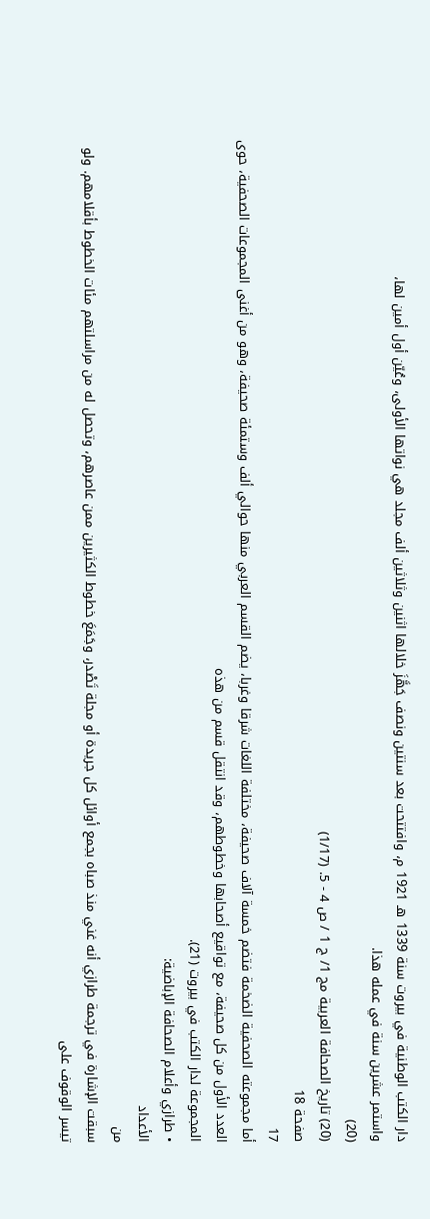دار الكتب الوطنية في بيروت سنة 1339 هـ 1921 م، وافتتحت بعد سنتين ونصف جَهَّزَ خلالها اثنين وثلاثين ألف مجلد هي نواتها الأولى، وعُيّن أول أمين لها،
واستمر عشرين سنة في عمله هذا.
(20)
(20) تاريخ الصحافة العربية مج 1/ ج 1 / ص 4 - 5. (1/17)
صفحة 18
17
أما مجموعته الصحفية الضخمة فتضم خمسة آلاف صحيفة، مختلفة اللغات شرقا وغربا، يضم القسم العربي منها حوالي ألف وستمئة صحيفة، وهو من أغنى المجموعات الصحفية، حوى العدد الأول من كل صحيفة، مع تواقيع أصحابها وخطوطهم، وقد انتقل قسم من هذه
المجموعة لدار الكتب في بيروت (21).
• طرازي وأعلام الصحافة الإباضية:
الأعداد
من
سبقت الإشارة في ترجمة طرازي أنه غني منذ صباه بجمع أوائل كل جريدة أو مجلة تَصْدر، وجَمَعَ خطوط الكثيرين ممن عاصرهم، وتحصل له من مراسلتهم مئات الخطوط بأقلامهم. ولو تيسر الوقوف على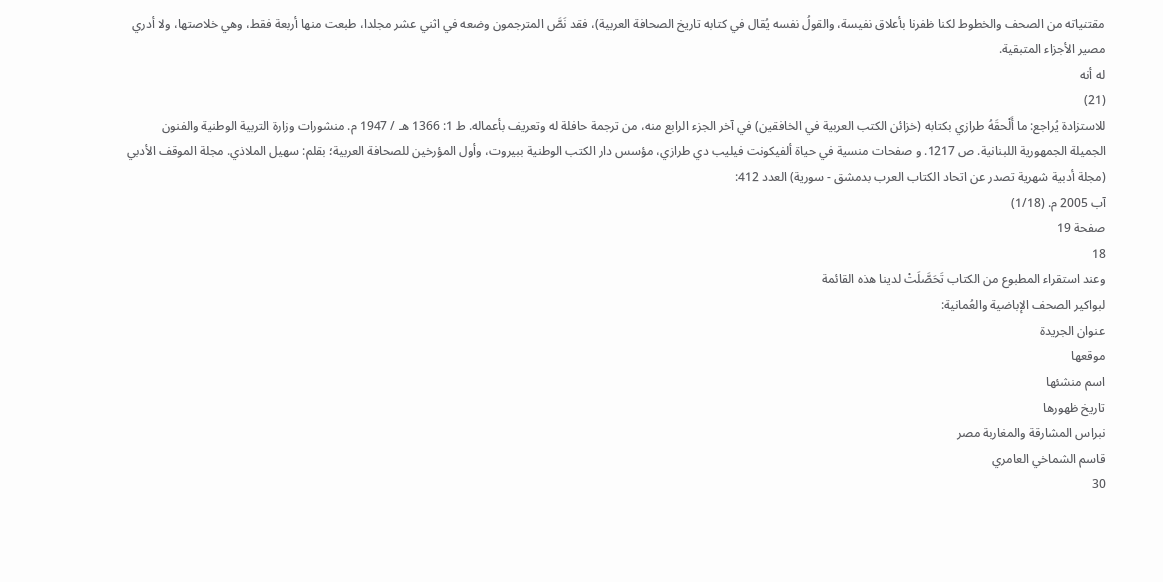مقتنياته من الصحف والخطوط لكنا ظفرنا بأعلاق نفيسة، والقولُ نفسه يُقال في كتابه تاريخ الصحافة العربية)، فقد نَصَّ المترجمون وضعه في اثني عشر مجلدا، طبعت منها أربعة فقط، وهي خلاصتها، ولا أدري مصير الأجزاء المتبقية.
له أنه
(21)
للاستزادة يُراجع: ما أَلْحقَهُ طرازي بكتابه (خزائن الكتب العربية في الخافقين) في آخر الجزء الرابع منه، من ترجمة حافلة له وتعريف بأعماله. ط 1: 1366 هـ / 1947 م. منشورات وزارة التربية الوطنية والفنون الجميلة الجمهورية اللبنانية. ص 1217. و صفحات منسية في حياة ألفيكونت فيليب دي طرازي، مؤسس دار الكتب الوطنية ببيروت، وأول المؤرخين للصحافة العربية؛ بقلم: سهيل الملاذي. مجلة الموقف الأدبي (مجلة أدبية شهرية تصدر عن اتحاد الكتاب العرب بدمشق - سورية) العدد 412:
آب 2005 م. (1/18)
صفحة 19
18
وعند استقراء المطبوع من الكتاب تَحَصَّلَتْ لدينا هذه القائمة
لبواكير الصحف الإباضية والعُمانية:
عنوان الجريدة
موقعها
اسم منشئها
تاريخ ظهورها
نبراس المشارقة والمغاربة مصر
قاسم الشماخي العامري
30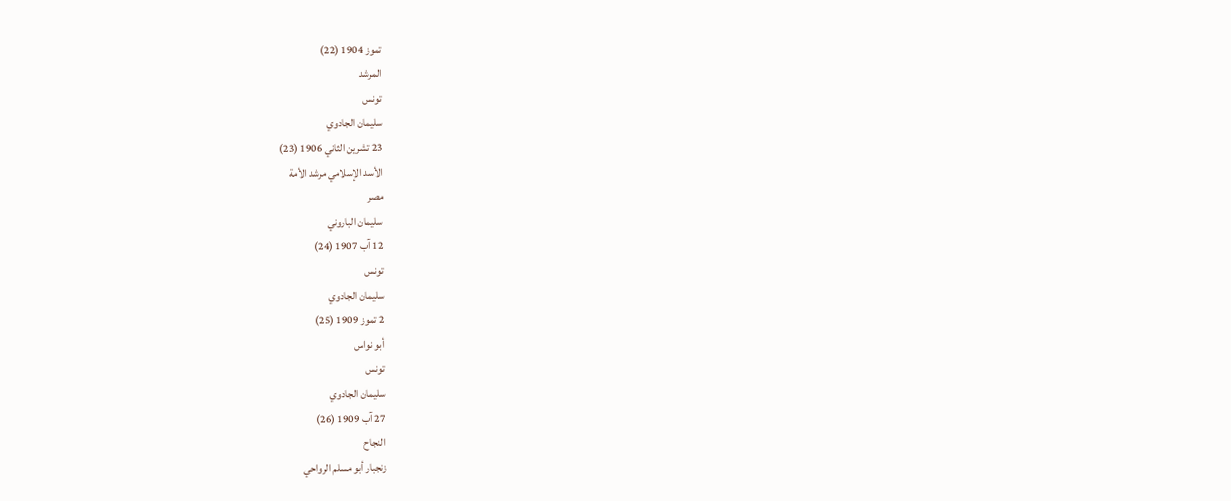تموز 1904 (22)
المرشد
تونس
سليمان الجادوي
23 تشرين الثاني 1906 (23)
الأسد الإسلامي مرشد الأمة
مصر
سليمان الباروني
12 آب 1907 (24)
تونس
سليمان الجادوي
2 تموز 1909 (25)
أبو نواس
تونس
سليمان الجادوي
27 آب 1909 (26)
النجاح
زنجبار أبو مسلم الرواحي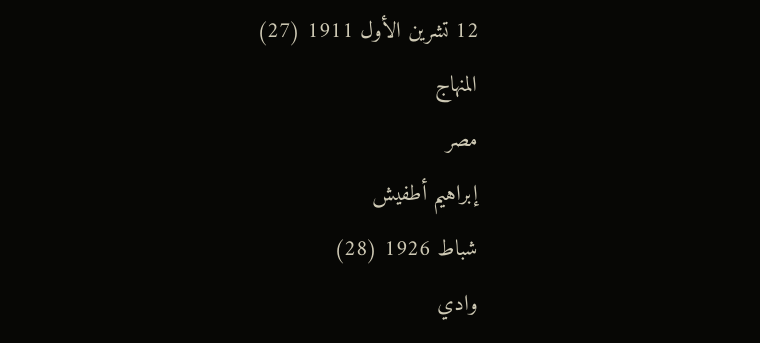12 تشرين الأول 1911 (27)
المنهاج
مصر
إبراهيم أطفيش
شباط 1926 (28)
وادي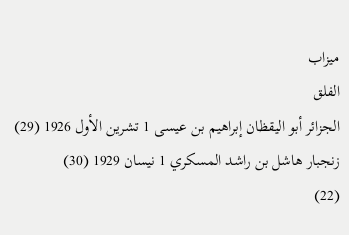ميزاب
الفلق
الجزائر أبو اليقظان إبراهيم بن عيسى 1 تشرين الأول 1926 (29) زنجبار هاشل بن راشد المسكري 1 نيسان 1929 (30)
(22)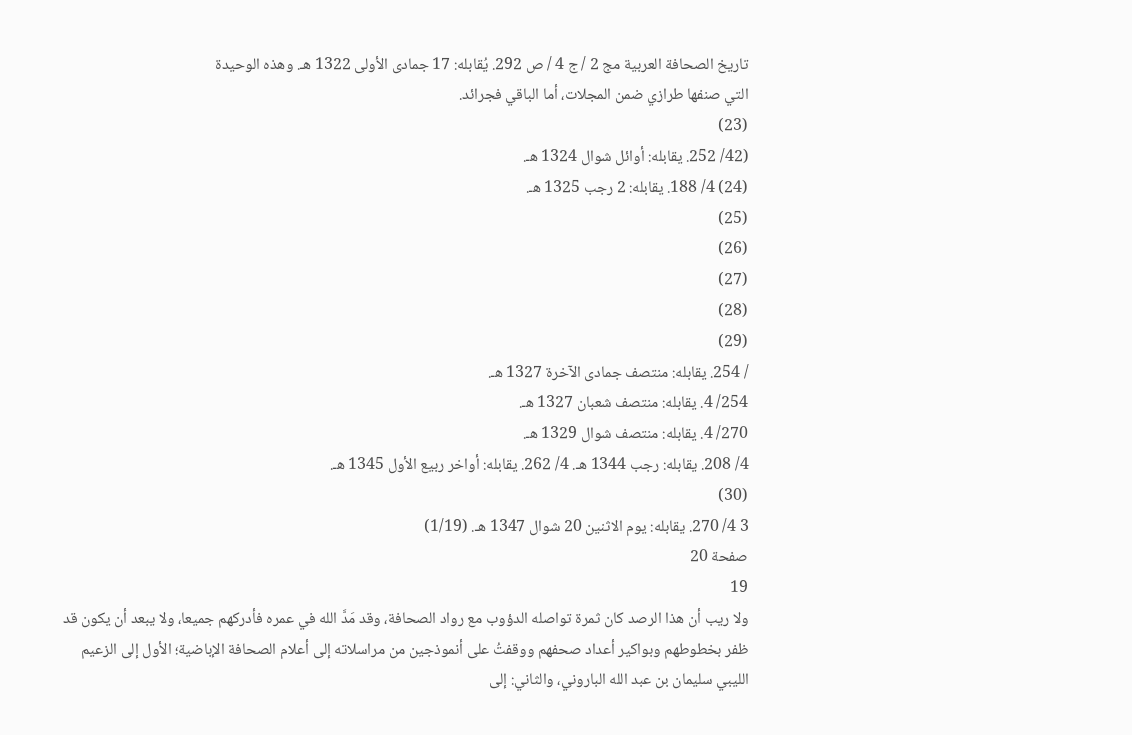تاريخ الصحافة العربية مج 2 / ج 4 / ص 292. يُقابله: 17 جمادى الأولى 1322 هـ. وهذه الوحيدة
التي صنفها طرازي ضمن المجلات، أما الباقي فجرائد.
(23)
(42/ 252. يقابله: أوائل شوال 1324 هـ.
(24) 4/ 188. يقابله: 2 رجب 1325 هـ.
(25)
(26)
(27)
(28)
(29)
/ 254. يقابله: منتصف جمادى الآخرة 1327 هـ.
254/ 4. يقابله: منتصف شعبان 1327 هـ.
270/ 4. يقابله: منتصف شوال 1329 هـ.
4/ 208. يقابله: رجب 1344 هـ. 4/ 262. يقابله: أواخر ربيع الأول 1345 هـ.
(30)
3 4/ 270. يقابله: يوم الاثنين 20 شوال 1347 هـ. (1/19)
صفحة 20
19
ولا ريب أن هذا الرصد كان ثمرة تواصله الدؤوب مع رواد الصحافة، وقد مَدَّ الله في عمره فأدركهم جميعا، ولا يبعد أن يكون قد ظفر بخطوطهم وبواكير أعداد صحفهم ووقفتُ على أنموذجين من مراسلاته إلى أعلام الصحافة الإباضية؛ الأول إلى الزعيم الليبي سليمان بن عبد الله الباروني، والثاني: إلى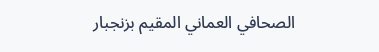الصحافي العماني المقيم بزنجبار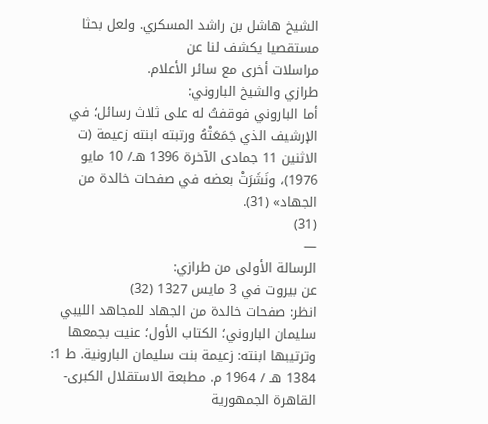الشيخ هاشل بن راشد المسكري. ولعل بحثا مستقصيا يكشف لنا عن
مراسلات أخرى مع سائر الأعلام.
طرازي والشيخ الباروني:
أما الباروني فوقفتُ له على ثلاث رسائل؛ في الإرشيف الذي جَمَعَتْهُ ورتبته ابنته زعيمة (ت الاثنين 11 جمادى الآخرة 1396 هـ/ 10 مايو 1976)، ونَشَرَتْ بعضه في صفحات خالدة من الجهاد» (31).
(31)
—
الرسالة الأولى من طرازي:
عن بيروت في 3 مايس 1327 (32)
انظر: صفحات خالدة من الجهاد للمجاهد الليبي سليمان الباروني؛ الكتاب الأول؛ عنيت بجمعها وترتيبها ابنته: زعيمة بنت سليمان البارونية. ط 1: 1384 هـ / 1964 م. مطبعة الاستقلال الكبرى- القاهرة الجمهورية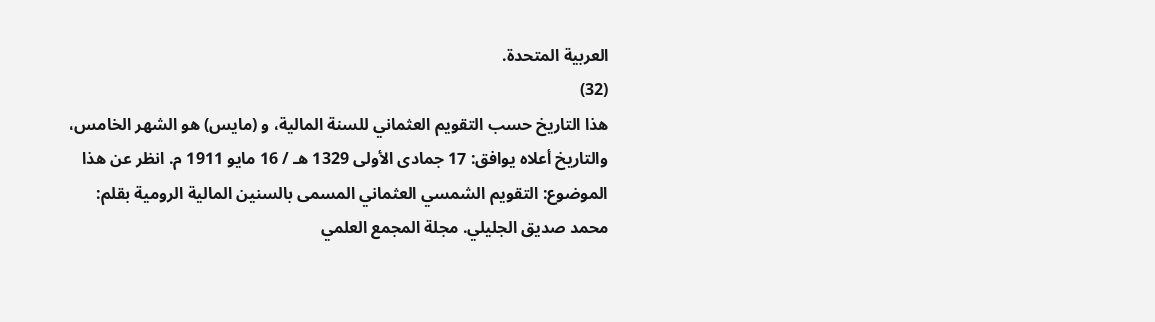العربية المتحدة.
(32)
هذا التاريخ حسب التقويم العثماني للسنة المالية، و (مايس) هو الشهر الخامس، والتاريخ أعلاه يوافق: 17 جمادى الأولى 1329 هـ / 16 مايو 1911 م. انظر عن هذا الموضوع: التقويم الشمسي العثماني المسمى بالسنين المالية الرومية بقلم: محمد صديق الجليلي. مجلة المجمع العلمي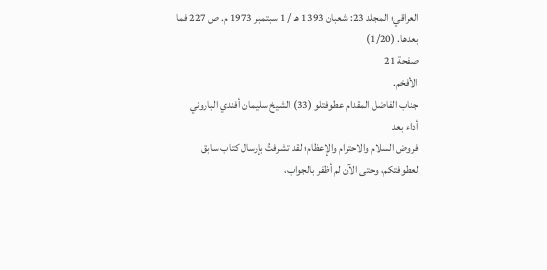العراقي؛ المجلد 23: شعبان 1393 هـ / 1 سبتمبر 1973 م. ص 227 فما بعدها. (1/20)
صفحة 21
الأفخم.
جناب الفاضل المقدام عطوفتلو (33) الشيخ سليمان أفندي الباروني
أداء بعد
فروض السلام والاحترام والإعظام؛ لقد تشرفتُ بإرسال كتاب سابق لعطوفتكم، وحتى الآن لم أظفر بالجواب،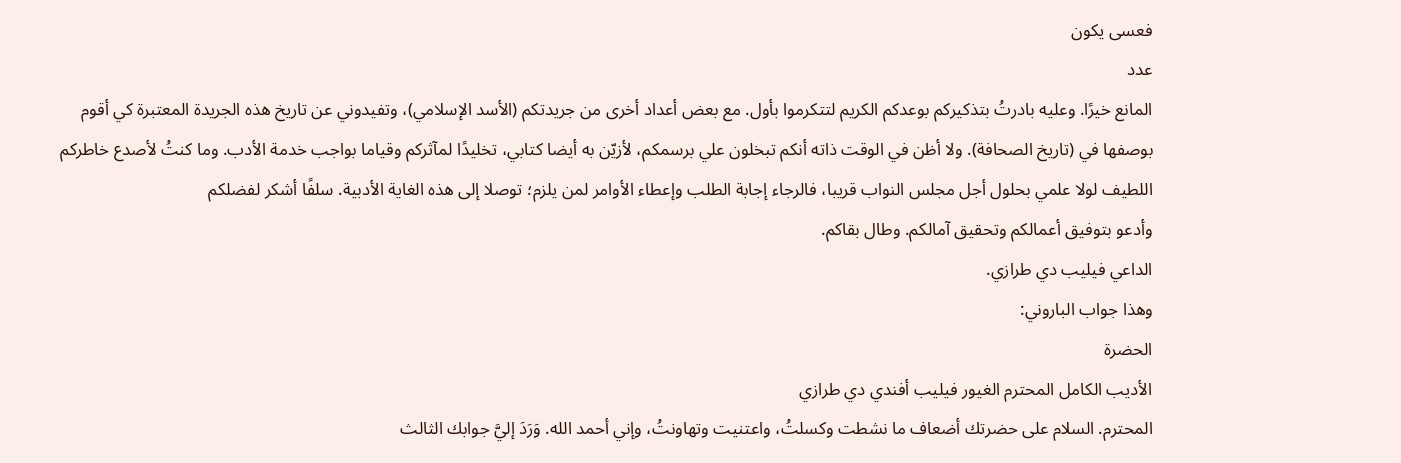فعسى يكون
عدد
المانع خيرًا. وعليه بادرتُ بتذكيركم بوعدكم الكريم لتتكرموا بأول. مع بعض أعداد أخرى من جريدتكم (الأسد الإسلامي)، وتفيدوني عن تاريخ هذه الجريدة المعتبرة كي أقوم بوصفها في (تاريخ الصحافة). ولا أظن في الوقت ذاته أنكم تبخلون علي برسمكم، لأزيّن به أيضا كتابي، تخليدًا لمآثركم وقياما بواجب خدمة الأدب. وما كنتُ لأصدع خاطركم اللطيف لولا علمي بحلول أجل مجلس النواب قريبا، فالرجاء إجابة الطلب وإعطاء الأوامر لمن يلزم؛ توصلا إلى هذه الغاية الأدبية. سلفًا أشكر لفضلكم
وأدعو بتوفيق أعمالكم وتحقيق آمالكم. وطال بقاكم.
الداعي فيليب دي طرازي.
وهذا جواب الباروني:
الحضرة
الأديب الكامل المحترم الغيور فيليب أفندي دي طرازي
المحترم. السلام على حضرتك أضعاف ما نشطت وكسلتُ، واعتنيت وتهاونتُ، وإني أحمد الله. وَرَدَ إليَّ جوابك الثالث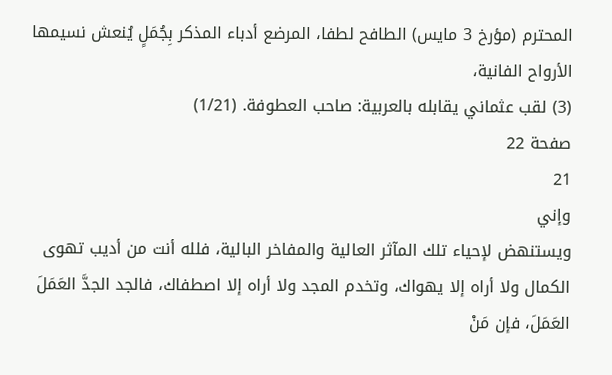المحترم (مؤرخ 3 مايس) الطافح لطفا، المرضع أدباء المذكر بِجُمَلٍ يُنعش نسيمها الأرواح الفانية،
(3) لقب عثماني يقابله بالعربية: صاحب العطوفة. (1/21)
صفحة 22
21
وإني
ويستنهض لإحياء تلك المآثر العالية والمفاخر البالية، فلله أنت من أديب تهوى الكمال ولا أراه إلا يهواك، وتخدم المجد ولا أراه إلا اصطفاك، فالجد الجدَّ العَمَلَ العَمَلَ، فإن مَنْ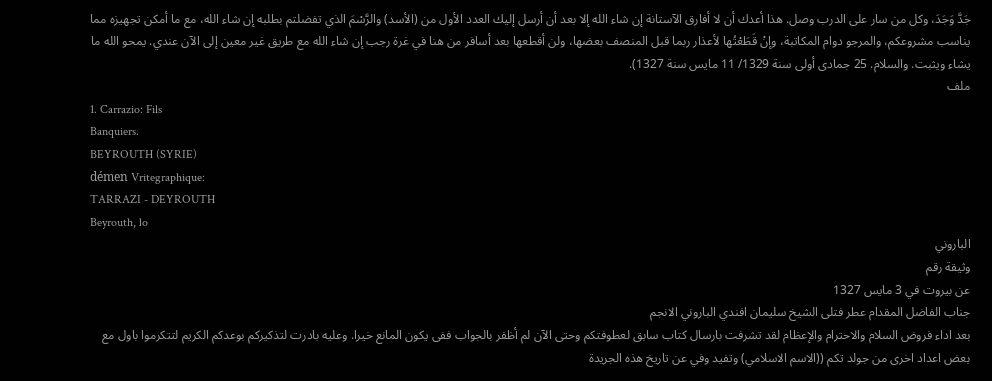جَدَّ وَجَدَ، وكل من سار على الدرب وصل. هذا أعدك أن لا أفارق الآستانة إن شاء الله إلا بعد أن أرسل إليك العدد الأول من (الأسد) والرَّسْمَ الذي تفضلتم بطلبه إن شاء الله، مع ما أمكن تجهيزه مما يناسب مشروعكم، والمرجو دوام المكاتبة، وإنْ قَطَعْتُها لأعذار ربما قبل المنصف بعضها، ولن أقطعها بعد أسافر من هنا في غرة رجب إن شاء الله مع طريق غير معين إلى الآن عندي. يمحو الله ما يشاء ويثبت. والسلام. 25 جمادى أولى سنة 1329/ 11 مايس سنة 1327).
ملف
1. Carrazio: Fils
Banquiers.
BEYROUTH (SYRIE)
démen Vritegraphique:
TARRAZI - DEYROUTH
Beyrouth, lo
الباروني
وثيقة رقم
عن بيروت في 3 مايس 1327
جناب الفاضل المقدام عطر فتلى الشيخ سليمان افندي الباروني الانجم
بعد اداء فروض السلام والاحترام والإعظام لقد تشرفت بارسال کتاب سابق لعطوفتكم وحتى الآن لم أظفر بالجواب ففى يكون المانع خيرا. وعليه بادرت لتذكيركم بوعدكم الكريم لتتكرموا باول مع بعض اعداد اخرى من جولد تكم ((الاسم الاسلامي) وتفيد وفي عن تاريخ هذه الجريدة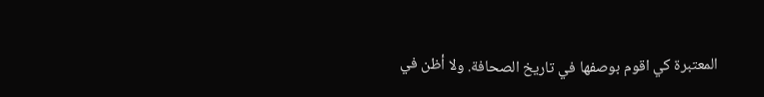المعتبرة كي اقوم بوصفها في تاريخ الصحافة. ولا أظن في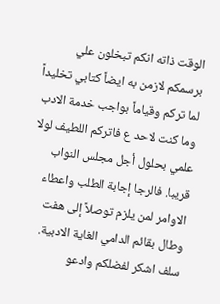الوقت ذاته انكم تبخلون علي برسمكم لازمن به ايضاً كتابي تخليداً لما تركم وقياماً بواجب خدمة الادب وما كنت لاحد ع فاتركم اللطيف لولا علمي بحلول أجل مجلس النواب قريبا. فالرجا إجابة الطلب واعطاء الاوامر لمن يلزم توصلاً إلى هفت وطال بقائم الدامي الغاية الادبية. سلف اشكر لفضلكم وادعو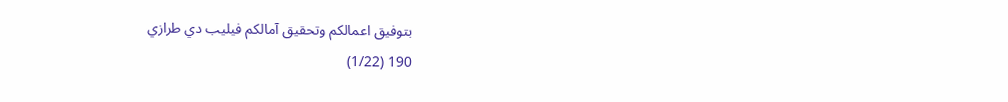بتوفيق اعمالكم وتحقيق آمالكم فيليب دي طرازي
190 (1/22)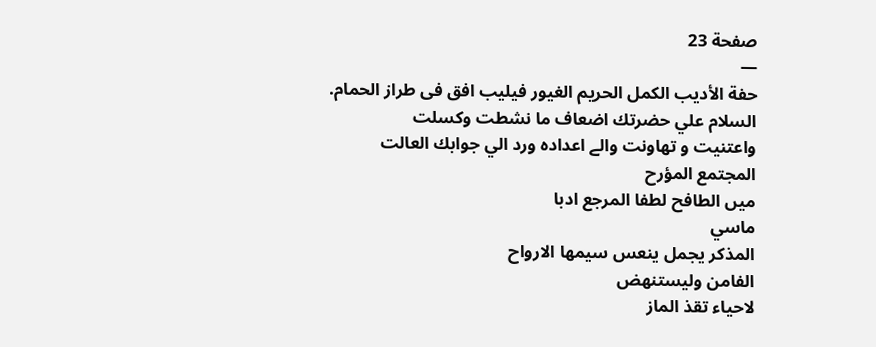صفحة 23
—
حفة الأديب الكمل الحريم الغيور فيليب افق فى طراز الحمام.
السلام علي حضرتك اضعاف ما نشطت وکسلت
واعتنيت و تهاونت والے اعداده ورد الي جوابك العالت
المجتمع المؤرح
ميں الطافح لطفا المرجع ادبا
ماسي
المذكر يجمل ينعس سيمها الارواح
الفامن وليستنهض
لاحياء تقذ الماز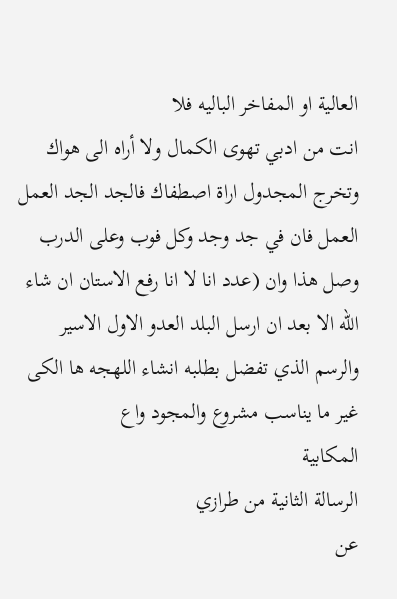العالية او المفاخر الباليه فلا
انت من ادبي تهوى الكمال ولا أراه الى هواك وتخرج المجدول اراة اصطفاك فالجد الجد العمل العمل فان في جد وجد وكل فوب وعلى الدرب وصل هذا وان (عدد انا لا انا رفع الاستان ان شاء الله الا بعد ان ارسل البلد العدو الاول الاسير والرسم الذي تفضل بطلبه انشاء اللهجه ها الكى غير ما يناسب مشروع والمجود واع
المكابية
الرسالة الثانية من طرازي
عن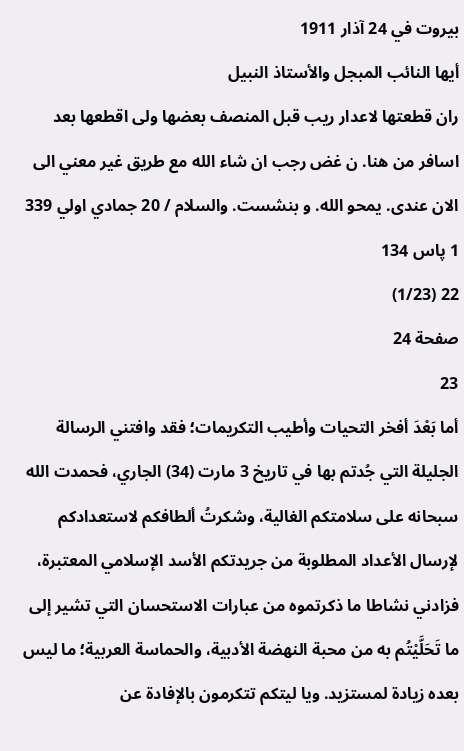بيروت في 24 آذار 1911
أيها النائب المبجل والأستاذ النبيل
ران قطعتها لاعدار ريب قبل المنصف بعضها ولى اقطعها بعد اسافر من هنا. ن غض رجب ان شاء الله مع طريق غير معني الى الان عندى. يمحو الله. و بنشست. والسلام / 20 جمادي اولي 339 1 پاس 134
22 (1/23)
صفحة 24
23
أما بَعْدَ أفخر التحيات وأطيب التكريمات؛ فقد وافتني الرسالة الجليلة التي جُدتم بها في تاريخ 3 مارت (34) الجاري، فحمدت الله سبحانه على سلامتكم الغالية، وشكرتُ ألطافكم لاستعدادكم لإرسال الأعداد المطلوبة من جريدتكم الأسد الإسلامي المعتبرة، فزادني نشاطا ما ذكرتموه من عبارات الاستحسان التي تشير إلى ما تَحَلَّيْتُم به من محبة النهضة الأدبية، والحماسة العربية؛ ما ليس بعده زيادة لمستزيد. ويا ليتكم تتكرمون بالإفادة عن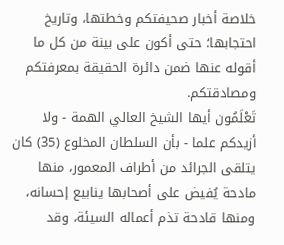خلاصة أخبار صحيفتكم وخطتها، وتاريخ احتجابها؛ حتى أكون على بينة من كل ما أقوله عنها ضمن دائرة الحقيقة بمعرفتكم ومصادقتكم.
تَعْلَمُون أيها الشيخ العالي الهمة - ولا أزيدكم علما - بأن السلطان المخلوع (35) كان يتلقى الجرائد من أطراف المعمور، منها مادحة يُفيض على أصحابها ينابيع إحسانه، ومنها قادحة تذم أعماله السيئة، وقد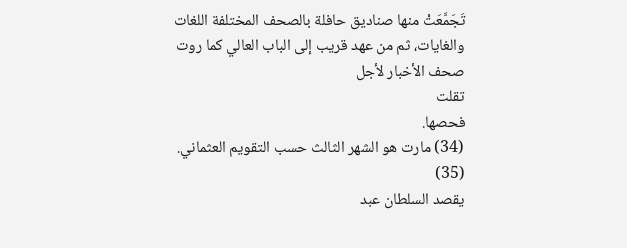تَجَمَّعَتْ منها صناديق حافلة بالصحف المختلفة اللغات والغايات، ثم من عهد قريب إلى الباب العالي كما روت صحف الأخبار لأجل
تقلت
فحصها.
(34) مارت هو الشهر الثالث حسب التقويم العثماني.
(35)
يقصد السلطان عبد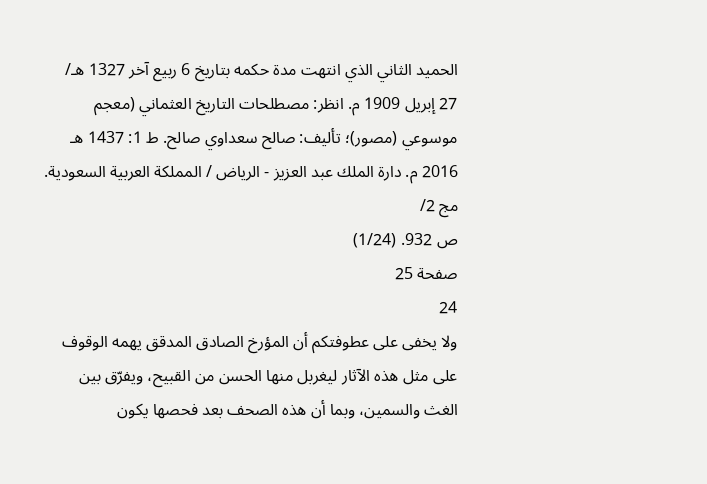الحميد الثاني الذي انتهت مدة حكمه بتاريخ 6 ربيع آخر 1327 هـ/ 27 إبريل 1909 م. انظر: مصطلحات التاريخ العثماني (معجم موسوعي (مصور)؛ تأليف: صالح سعداوي صالح. ط 1: 1437 هـ 2016 م. دارة الملك عبد العزيز - الرياض / المملكة العربية السعودية. مج 2/
ص 932. (1/24)
صفحة 25
24
ولا يخفى على عطوفتكم أن المؤرخ الصادق المدقق يهمه الوقوف
على مثل هذه الآثار ليغربل منها الحسن من القبيح، ويفرّق بين الغث والسمين، وبما أن هذه الصحف بعد فحصها يكون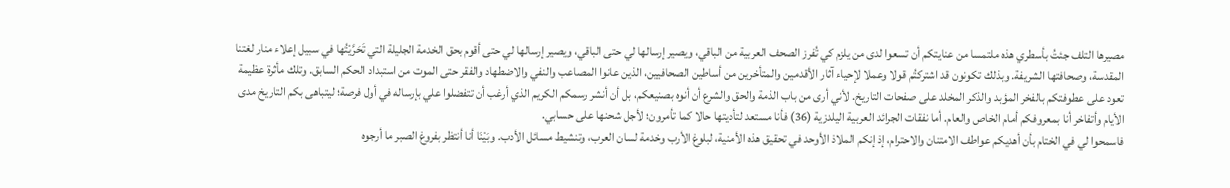مصيرها التلف جئتُ بأسطري هذه ملتمسا من عنايتكم أن تسعوا لدى من يلزم كي تُفرز الصحف العربية من الباقي، ويصير إرسالها لي حتى الباقي، ويصير إرسالها لي حتى أقوم بحق الخدمة الجليلة التي تَحَرَّيْتُها في سبيل إعلاء منار لغتنا المقدسة، وصحافتها الشريفة. وبذلك تكونون قد اشتركتُم قولا وعملا لإحياء آثار الأقدمين والمتأخرين من أساطين الصحافيين، الذين عانوا المصاعب والنفي والاضطهاد والفقر حتى الموت من استبداد الحكم السابق. وتلك مأثرة عظيمة تعود على عطوفتكم بالفخر المؤبد والذكر المخلد على صفحات التاريخ. لأني أرى من باب الذمة والحق والشرع أن أنوه بصنيعكم، بل أن أنشر رسمكم الكريم الذي أرغب أن تتفضلوا علي بإرساله في أول فرصة؛ ليتباهى بكم التاريخ مدى الأيام وأتفاخر أنا بمعروفكم أمام الخاص والعام. أما نفقات الجرائد العربية اليلدزية (36) فأنا مستعد لتأديتها حالا كما تأمرون؛ لأجل شحنها على حسابي.
فاسمحوا لي في الختام بأن أهديكم عواطف الامتنان والاحترام، إذ إنكم الملاذ الأوحد في تحقيق هذه الأمنية، لبلوغ الأرب وخدمة لسان العرب، وتنشيط مسائل الأدب. وبَيْنَا أنا أنتظر بفروغ الصبر ما أرجوه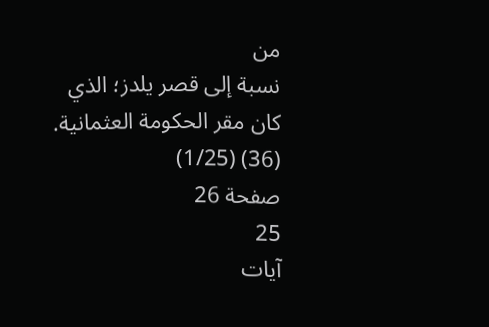من
نسبة إلى قصر يلدز؛ الذي كان مقر الحكومة العثمانية.
(36) (1/25)
صفحة 26
25
آيات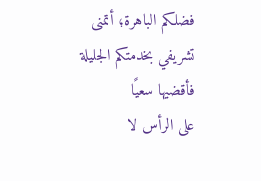فضلكم الباهرة؛ أتمنى تشريفي بخدمتكم الجليلة فأقضيها سعيًا
على الرأس لا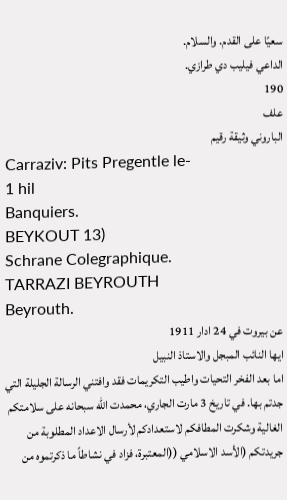سعيًا على القدم. والسلام.
الداعي فيليب دي طرازي.
190
علف
الباروني وثيقة رقيم
Carraziv: Pits Pregentle le-
1 hil
Banquiers.
BEYKOUT 13)
Schrane Colegraphique.
TARRAZI BEYROUTH
Beyrouth.
عن بيروت في 24 ادار 1911
ايها النائب المبجل والاستاذ النبيل
اما بعد الفخر التحيات واطيب التكريمات فقد وافتني الرسالة الجليلة التي جدتم بها. في تاريخ 3 مارت الجاري، محمدت الله سبحانه على سلامتكم الغالية وشكرت المطافكم لاستعدادكم لأرسال الاعداد المطلوبة من جريدتكم (الأسد الاسلامي ((المعتبرة، فزاد في نشاطاً ما ذكرتموه من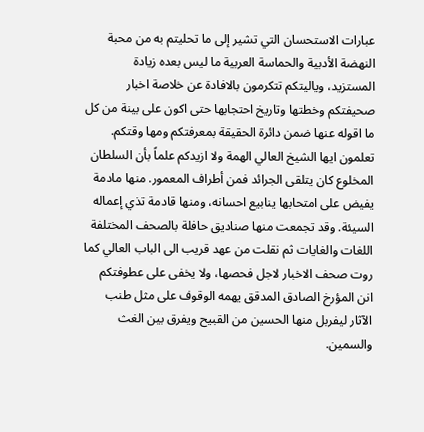عبارات الاستحسان التي تشير إلى ما تحليتم به من محبة النهضة الأدبية والحماسة العربية ما ليس بعده زيادة المستزيد، وياليتكم تتكرمون بالافادة عن خلاصة اخبار صحيفتكم وخطتها وتاريخ احتجابها حتى اكون على بينة من كل ما اقوله عنها ضمن دائرة الحقيقة بمعرفتكم ومها وقتكم. تعلمون ايها الشيخ العالي الهمة ولا ازيدكم علماً بأن السلطان المخلوع كان يتلقى الجرائد فمن أطراف المعمور. منها مادمة يفيض على امتحابها ينابيع احسانه، ومنها قادمة تذي إعماله السيئة. وقد تجمعت منها صناديق حافلة بالصحف المختلفة اللغات والغايات ثم نقلت من عهد قريب الى الباب العالي كما روت صحف الاخبار لاجل فحصها، ولا يخفى على عطوفتكم انن المؤرخ الصادق المدقق يهمه الوقوف على مثل طنب الآثار ليفربل منها الحسين من القبيح ويفرق بين الغث والسمين.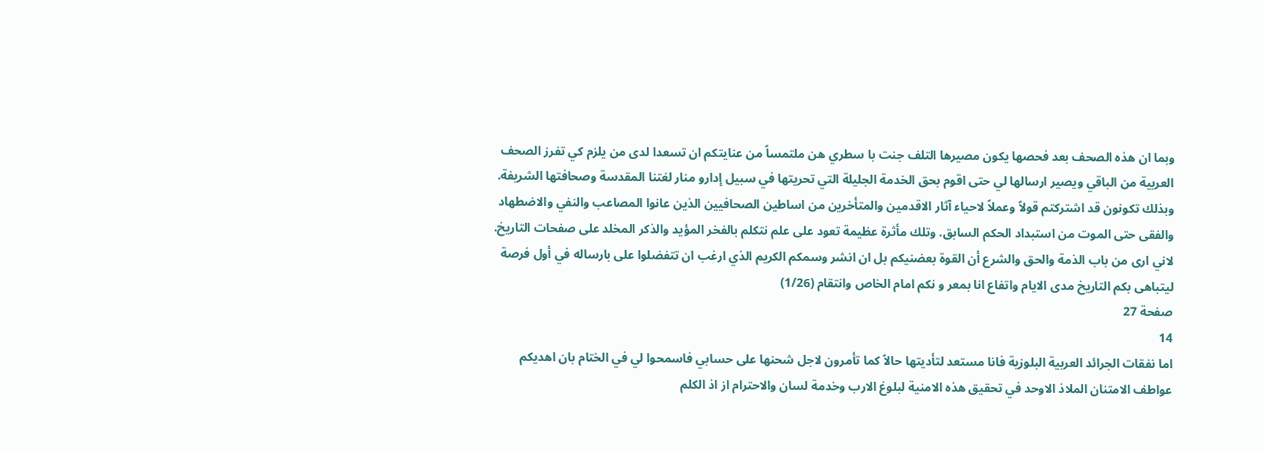وبما ان هذه الصحف بعد فحصها يكون مصيرها التلف جنت با سطري هن ملتمساً من عنايتكم ان تسعدا لدى من يلزم كي تفرز الصحف العربية من الباقي ويصير ارسالها لي حتى اقوم بحق الخدمة الجليلة التي تحريتها في سبيل إدارو منار لغتنا المقدسة وصحافتها الشريفة. وبذلك تكونون قد اشتركتم قولاً وعملاً لاحياء آثار الاقدمين والمتأخرين من اساطين الصحافيين الذين عانوا المصاعب والنفي والاضطهاد والفقى حتى الموت من استبداد الحكم السابق. وتلك مأثرة عظيمة تعود على علم نتكلم بالفخر المؤيد والذكر المخلد على صفحات التاريخ. لاني ارى من باب الذمة والحق والشرع أن القوة بعضنيكم بل ان انشر وسمكم الكريم الذي ارغب ان تتفضلوا على بارساله في أول فرصة ليتباهى بكم التاريخ مدى الايام واتفاع انا بمعر و نكم امام الخاص وانتقام (1/26)
صفحة 27
14
اما نفقات الجرائد العربية البلوزية فانا مستعد لتأديتها حالاً كما تأمرون لاجل شحنها على حسابي فاسمحوا لي في الختام بان اهديكم عواطف الامتنان الملاذ الاوحد في تحقيق هذه الامنية لبلوغ الارب وخدمة لسان والاحترام از اذ الكلم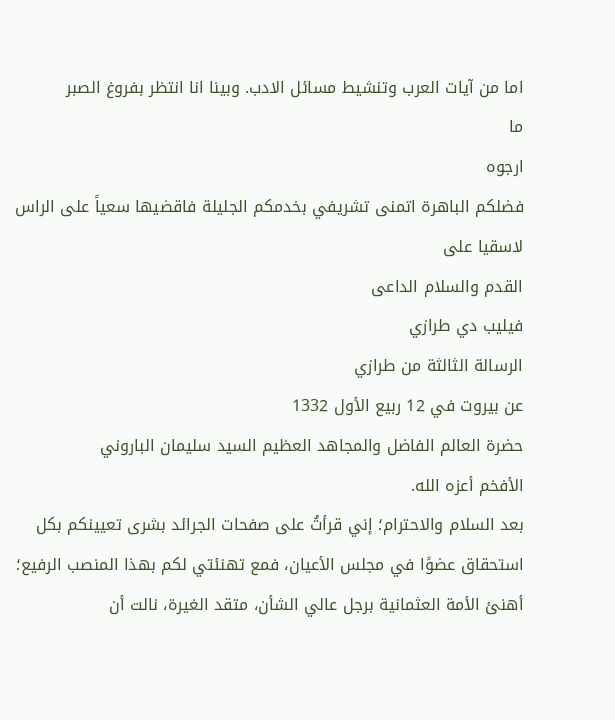اما من آيات العرب وتنشيط مسائل الادب. وبينا انا انتظر بفروغ الصبر
ما
ارجوه
فضلكم الباهرة اتمنى تشريفي بخدمكم الجليلة فاقضيها سعياً على الراس لاسقيا على
القدم والسلام الداعى
فيليب دي طرازي
الرسالة الثالثة من طرازي
عن بيروت في 12 ربيع الأول 1332
حضرة العالم الفاضل والمجاهد العظيم السيد سليمان الباروني
الأفخم أعزه الله.
بعد السلام والاحترام؛ إني قرأتُ على صفحات الجرائد بشرى تعيينكم بكل استحقاق عضوًا في مجلس الأعيان، فمع تهنئتي لكم بهذا المنصب الرفيع؛ أهنئ الأمة العثمانية برجل عالي الشأن، متقد الغيرة، نالت أن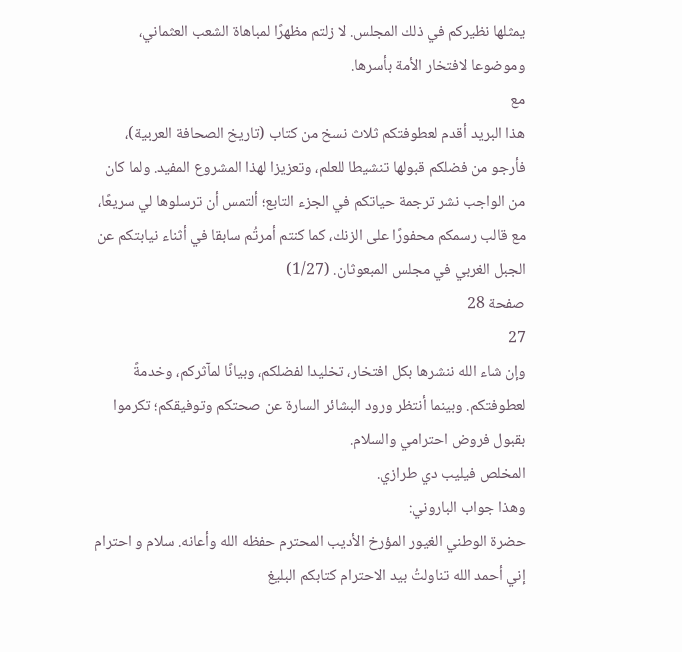يمثلها نظيركم في ذلك المجلس. لا زلتم مظهرًا لمباهاة الشعب العثماني، وموضوعا لافتخار الأمة بأسرها.
مع
هذا البريد أقدم لعطوفتكم ثلاث نسخ من كتاب (تاريخ الصحافة العربية)، فأرجو من فضلكم قبولها تنشيطا للعلم، وتعزيزا لهذا المشروع المفيد. ولما كان من الواجب نشر ترجمة حياتكم في الجزء التابع؛ ألتمس أن ترسلوها لي سريعًا، مع قالب رسمكم محفورًا على الزنك، كما كنتم أمرتُم سابقا في أثناء نيابتكم عن الجبل الغربي في مجلس المبعوثان. (1/27)
صفحة 28
27
وإن شاء الله ننشرها بكل افتخار، تخليدا لفضلكم، وبيانًا لمآثركم، وخدمةً لعطوفتكم. وبينما أنتظر ورود البشائر السارة عن صحتكم وتوفيقكم؛ تكرموا بقبول فروض احترامي والسلام.
المخلص فيليب دي طرازي.
وهذا جواب الباروني:
حضرة الوطني الغيور المؤرخ الأديب المحترم حفظه الله وأعانه. سلام و احترام إني أحمد الله تناولتُ بيد الاحترام كتابكم البليغ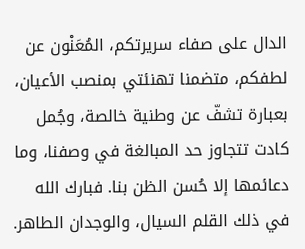الدال على صفاء سريرتكم، المُعَنْون عن لطفكم، متضمنا تهنئتي بمنصب الأعيان، بعبارة تشفّ عن وطنية خالصة، وجُمل كادت تتجاوز حد المبالغة في وصفنا، وما دعائمها إلا حُسن الظن بنا. فبارك الله في ذلك القلم السيال، والوجدان الطاهر.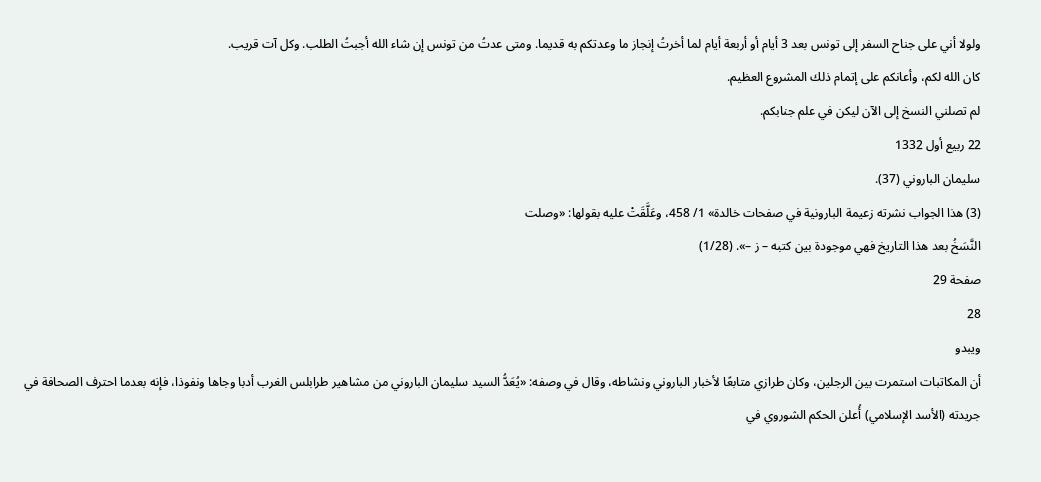ولولا أني على جناح السفر إلى تونس بعد 3 أيام أو أربعة أيام لما أخرتُ إنجاز ما وعدتكم به قديما. ومتى عدتُ من تونس إن شاء الله أجبتُ الطلب. وكل آت قريب.
كان الله لكم، وأعانكم على إتمام ذلك المشروع العظيم.
لم تصلني النسخ إلى الآن ليكن في علم جنابكم.
22 ربيع أول 1332
سليمان الباروني (37).
(3) هذا الجواب نشرته زعيمة البارونية في صفحات خالدة» 1/ 458، وعَلَّقَتْ عليه بقولها: «وصلت
النَّسَخُ بعد هذا التاريخ فهي موجودة بين كتبه – ز –». (1/28)
صفحة 29
28
ويبدو
أن المكاتبات استمرت بين الرجلين، وكان طرازي متابعًا لأخبار الباروني ونشاطه، وقال في وصفه: «يُعَدُّ السيد سليمان الباروني من مشاهير طرابلس الغرب أدبا وجاها ونفوذا، فإنه بعدما احترف الصحافة في جريدته (الأسد الإسلامي) أُعلن الحكم الشوروي في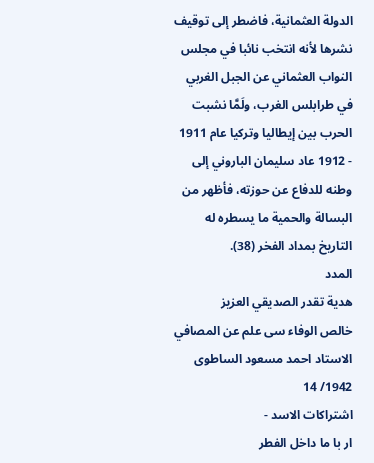الدولة العثمانية، فاضطر إلى توقيف نشرها لأنه انتخب نائبا في مجلس النواب العثماني عن الجبل الغربي في طرابلس الغرب، ولَمَّا نشبت الحرب بين إيطاليا وتركيا عام 1911 - 1912 عاد سليمان الباروني إلى وطنه للدفاع عن حوزته، فأظهر من البسالة والحمية ما يسطره له التاريخ بمداد الفخر (38).
المدد
هدية تقدر الصديقي العزيز
خالص الوفاء سى علم عن المصافي
الاستاد احمد مسعود الساطوى
1942/ 14
اشتراكات الاسد -
ار با ما داخل الفطر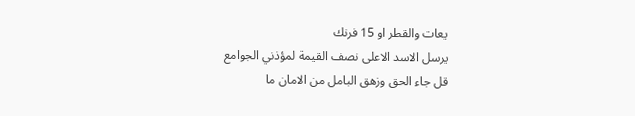يعات والقطر او 15 فرنك
يرسل الاسد الاعلى نصف القيمة لمؤذني الجوامع
قل جاء الحق وزهق البامل من الامان ما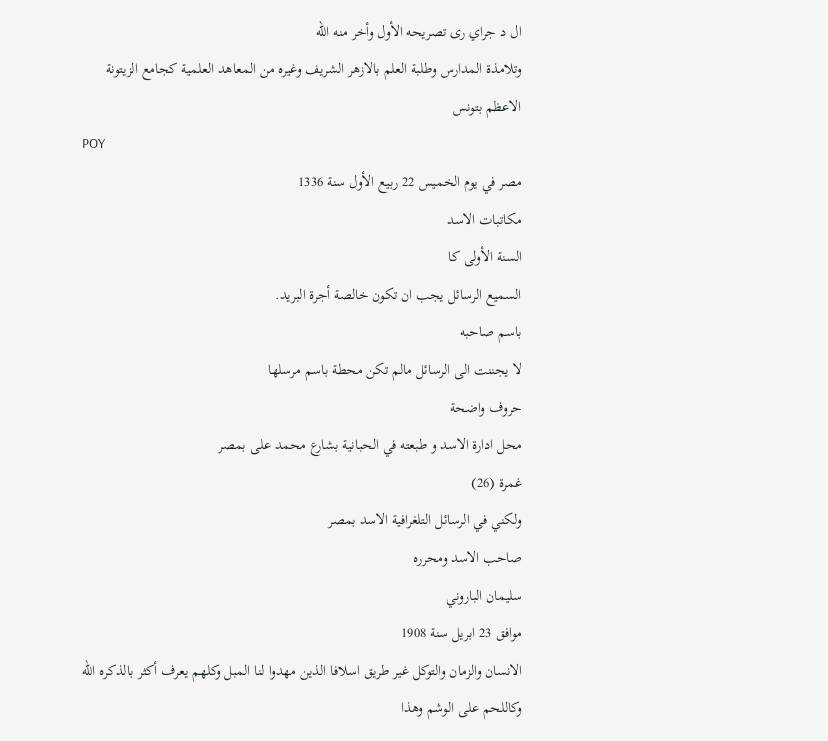ال د جراي رى تصريحه الأول وأخر منه الله
وتلامذة المدارس وطلبة العلم بالازهر الشريف وغيره من المعاهد العلمية كجامع الزيتونة الاعظم بتونس
POY
مصر في يوم الخميس 22 ربيع الأول سنة 1336
مكاتبات الاسد
السنة الأولى كا
السميع الرسائل يجب ان تكون خالصة أجرة البريد.
باسم صاحبه
لا يجننت الى الرسائل مالم تكن محطة باسم مرسلها
حروف واضحة
محل ادارة الاسد و طبعته في الحبانية بشارع محمد على بمصر
غمرة (26)
ولكني في الرسائل التلغرافية الاسد بمصر
صاحب الاسد ومحرره
سليمان الباروني
موافق 23 ابريل سنة 1908
الانسان والزمان والتوكل غير طريق اسلافا الذين مهدوا لنا المبل وكلهم يعرف أكثر بالذكره الله وكاللحم على الوشم وهذا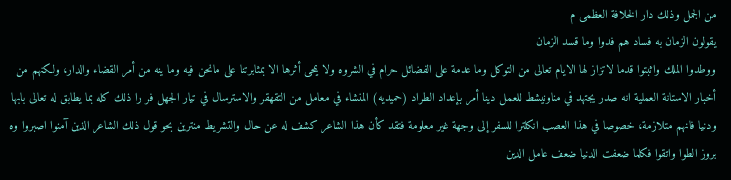من الجمل وذلك دار الخلافة العظمى م
يقولون الزمان به فساد هم فدوا وما قسد الزمان
ووطدوا الملك واثبتوا قدما لاتزاز لها الايام تعالى من التوكل وما عدمة على الفضائل حرام في الشروه ولا يمحى أثرها الا بمثابرتنا على مانحن فيه وما ينه من أمر القضاء والدار، ولكنهم من أخبار الاستانة العملية انه صدر يجتهد في مناونيشط للعمل دينا أمر بإعداد الطراد (حميديه) المنشاء في معامل من التقهقر والاسترسال في تيار الجهل فر را ذلك كله بما يطابق له تعالى بابها ودنيا فانهم متلازمة، خصوصا في هذا العصب انكلترا للسفر إلى وجهة غير معلومة فتقد كأن هذا الشاعر كشف له عن حال والتشريط منترين بحو قول ذلك الشاعر الذين آمنوا اصبروا وه بروز الطوا واتقوا فكلما ضعفت الدنيا ضعف عامل الدين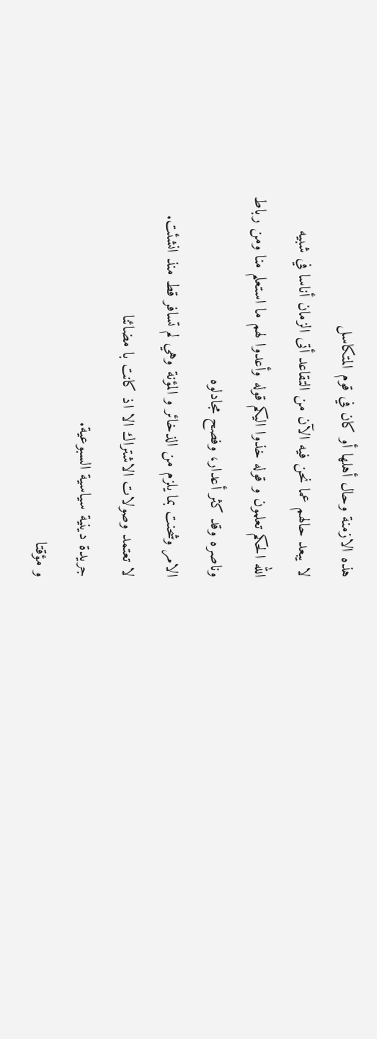هذه الازمنة وحال أهلها أو كان في قوم المتكاسل
لا يبعد حالهم عما نحن فيه الآن من التقاعد أتى الزمان أناسا في شبيه
الله الحكم تعلمون و قوله خذوا اليكم قوله وأعدوا لهم ما استعلم منا ومن رباط
وناصره وقد كثر أعدار، وفصح مجادلوه
الامر وشحنت بما يلزم من الذخائر و المؤنة وهي لم تسافر قط منذ انشئت.
لا تعتمد وصولات الاشتراك الا اذ كانت با مضائنا
جريدة دينية سياسية السبوعية.
و مؤقتا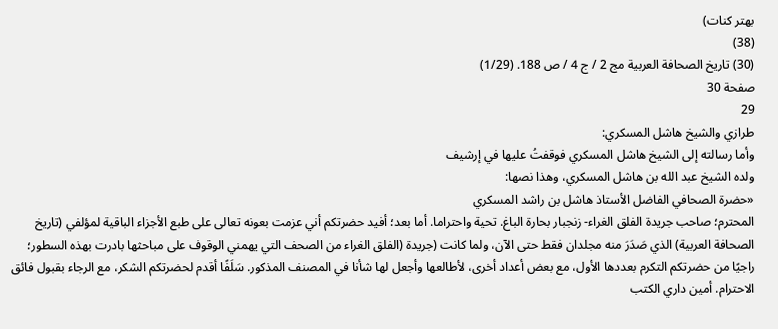بهتر كنات)
(38)
(30) تاريخ الصحافة العربية مج 2 / ج 4 / ص 188. (1/29)
صفحة 30
29
طرازي والشيخ هاشل المسكري:
وأما رسالته إلى الشيخ هاشل المسكري فوقفتُ عليها في إرشيف
ولده الشيخ عبد الله بن هاشل المسكري، وهذا نصها:
«حضرة الصحافي الفاضل الأستاذ هاشل بن راشد المسكري
المحترم؛ صاحب جريدة الفلق الغراء- زنجبار بحارة الباغ. تحية واحتراما. أما بعد؛ أفيد حضرتكم أني عزمت بعونه تعالى على طبع الأجزاء الباقية لمؤلفي (تاريخ الصحافة العربية) الذي صَدَرَ منه مجلدان فقط حتى الآن، ولما كانت (جريدة (الفلق الغراء من الصحف التي يهمني الوقوف على مباحثها بادرت بهذه السطور؛ راجيًا من حضرتكم التكرم بعددها الأول، مع بعض أعداد أخرى، لأطالعها وأجعل لها شأنا في المصنف المذكور. سَلَفًا أقدم لحضرتكم الشكر، مع الرجاء بقبول فائق الاحترام. أمين داري الكتب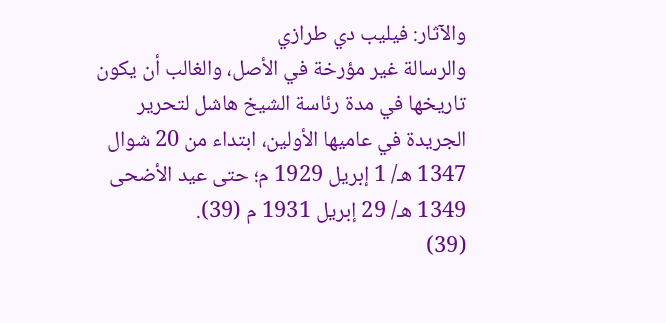والآثار: فيليب دي طرازي
والرسالة غير مؤرخة في الأصل، والغالب أن يكون تاريخها في مدة رئاسة الشيخ هاشل لتحرير الجريدة في عاميها الأولين، ابتداء من 20 شوال 1347 هـ/ 1 إبريل 1929 م؛ حتى عيد الأضحى 1349 هـ/ 29 إبريل 1931 م (39).
(39)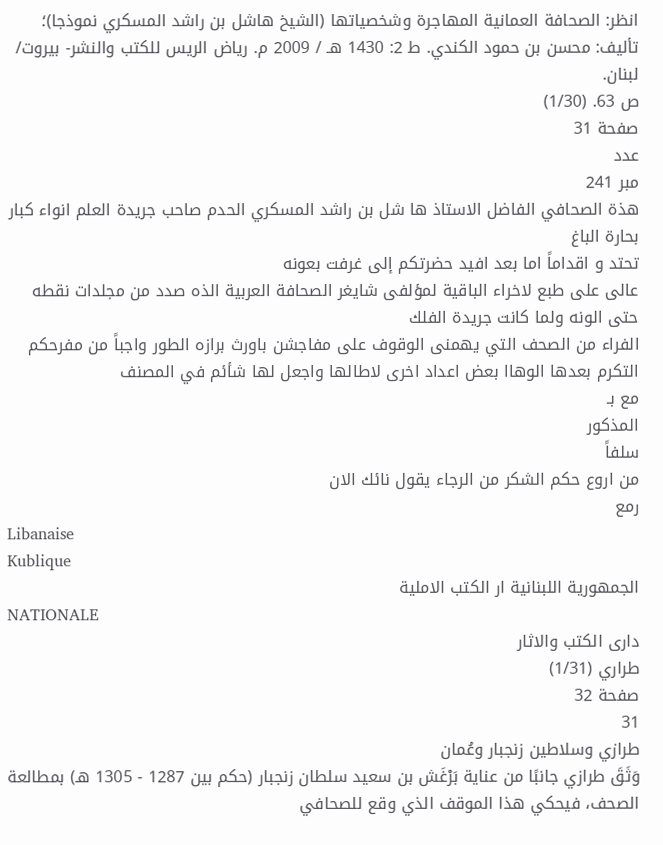انظر: الصحافة العمانية المهاجرة وشخصياتها (الشيخ هاشل بن راشد المسكري نموذجا)؛ تأليف: محسن بن حمود الكندي. ط 2: 1430 هـ / 2009 م. رياض الريس للكتب والنشر- بيروت/ لبنان.
ص 63. (1/30)
صفحة 31
عدد
مبر 241
هذة الصحافي الفاضل الاستاذ ها شل بن راشد المسكري الحدم صاحب جريدة العلم انواء كبار بحارة الباغ
تحتد و اقداماً اما بعد افيد حضرتكم إلى غرفت بعونه
عالى على طبع لاخراء الباقية لمؤلفى شايغر الصحافة العربية الذه صدد من مجلدات نقطه حتى الونه ولما كانت جريدة الفلك
الفراء من الصحف التي يهمنى الوقوف على مفاجشن باورث برازه الطور واجباً من مفرحكم التكرم بعدها الوهاا بعض اعداد اخرى لاطالها واجعل لها شأئم في المصنف
مع بـ
المذكور
سلفاً
من اروع حكم الشكر من الرجاء يقول نائك الان
رمع
Libanaise
Kublique
الجمهورية اللبنانية ار الكتب الاملية
NATIONALE
دارى الكتب والاثار
طراري (1/31)
صفحة 32
31
طرازي وسلاطين زنجبار وعُمان
وَثَقَ طرازي جانبًا من عناية بَرْغَش بن سعيد سلطان زنجبار (حكم بين 1287 - 1305 هـ) بمطالعة الصحف، فيحكي هذا الموقف الذي وقع للصحافي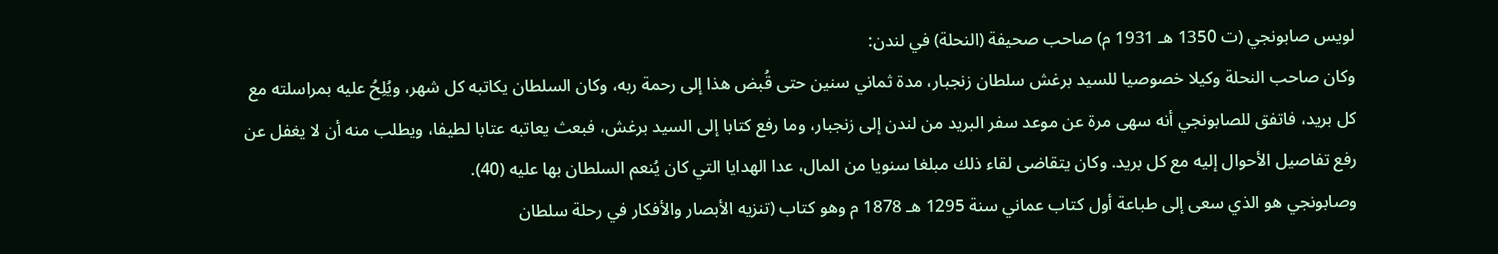لويس صابونجي (ت 1350 هـ 1931 م) صاحب صحيفة (النحلة) في لندن:
وكان صاحب النحلة وكيلا خصوصيا للسيد برغش سلطان زنجبار، مدة ثماني سنين حتى قُبض هذا إلى رحمة ربه، وكان السلطان يكاتبه كل شهر، ويُلِحُ عليه بمراسلته مع كل بريد، فاتفق للصابونجي أنه سهى مرة عن موعد سفر البريد من لندن إلى زنجبار، وما رفع كتابا إلى السيد برغش، فبعث يعاتبه عتابا لطيفا، ويطلب منه أن لا يغفل عن رفع تفاصيل الأحوال إليه مع كل بريد. وكان يتقاضى لقاء ذلك مبلغا سنويا من المال، عدا الهدايا التي كان يُنعم السلطان بها عليه (40).
وصابونجي هو الذي سعى إلى طباعة أول كتاب عماني سنة 1295 هـ 1878 م وهو كتاب (تنزيه الأبصار والأفكار في رحلة سلطان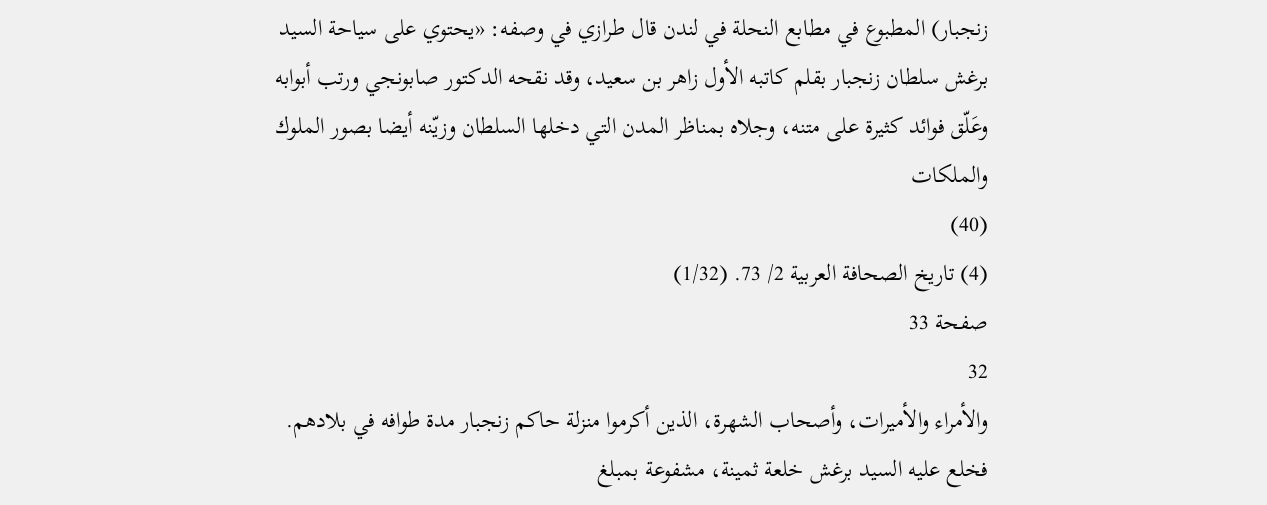زنجبار) المطبوع في مطابع النحلة في لندن قال طرازي في وصفه: «يحتوي على سياحة السيد برغش سلطان زنجبار بقلم كاتبه الأول زاهر بن سعيد، وقد نقحه الدكتور صابونجي ورتب أبوابه وعَلّق فوائد كثيرة على متنه، وجلاه بمناظر المدن التي دخلها السلطان وزيّنه أيضا بصور الملوك والملكات
(40)
(4) تاريخ الصحافة العربية 2/ 73. (1/32)
صفحة 33
32
والأمراء والأميرات، وأصحاب الشهرة، الذين أكرموا منزلة حاكم زنجبار مدة طوافه في بلادهم. فخلع عليه السيد برغش خلعة ثمينة، مشفوعة بمبلغ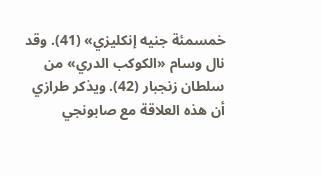خمسمئة جنيه إنكليزي» (41). وقد نال وسام «الكوكب الدري» من سلطان زنجبار (42). ويذكر طرازي أن هذه العلاقة مع صابونجي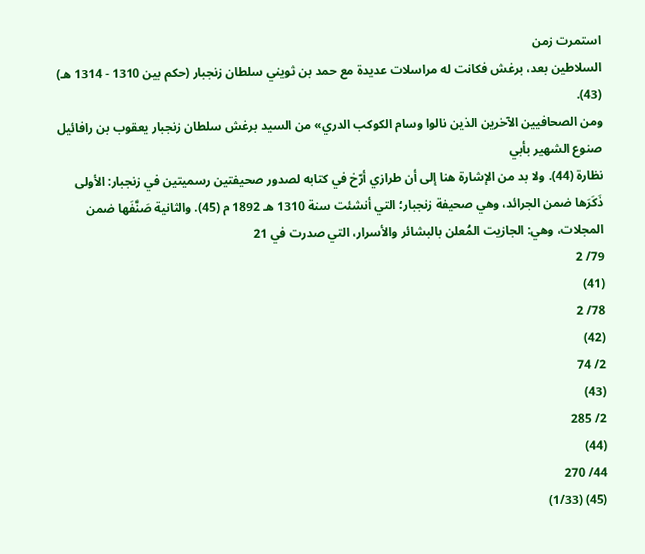استمرت زمن
السلاطين بعد، برغش فكانت له مراسلات عديدة مع حمد بن ثويني سلطان زنجبار (حكم بين 1310 - 1314 هـ) (43).
ومن الصحافيين الآخرين الذين نالوا وسام الكوكب الدري» من السيد برغش سلطان زنجبار يعقوب بن رافائيل صنوع الشهير بأبي
نظارة (44). ولا بد من الإشارة هنا إلى أن طرازي أرّخ في كتابه لصدور صحيفتين رسميتين في زنجبار: الأولى ذَكَرَها ضمن الجرائد، وهي صحيفة زنجبار؛ التي أنشئت سنة 1310 هـ 1892 م (45). والثانية صَنَّفَها ضمن المجلات، وهي: الجازيت المُعلن بالبشائر والأسرار، التي صدرت في 21
79/ 2
(41)
78/ 2
(42)
2/ 74
(43)
2/ 285
(44)
44/ 270
(45) (1/33)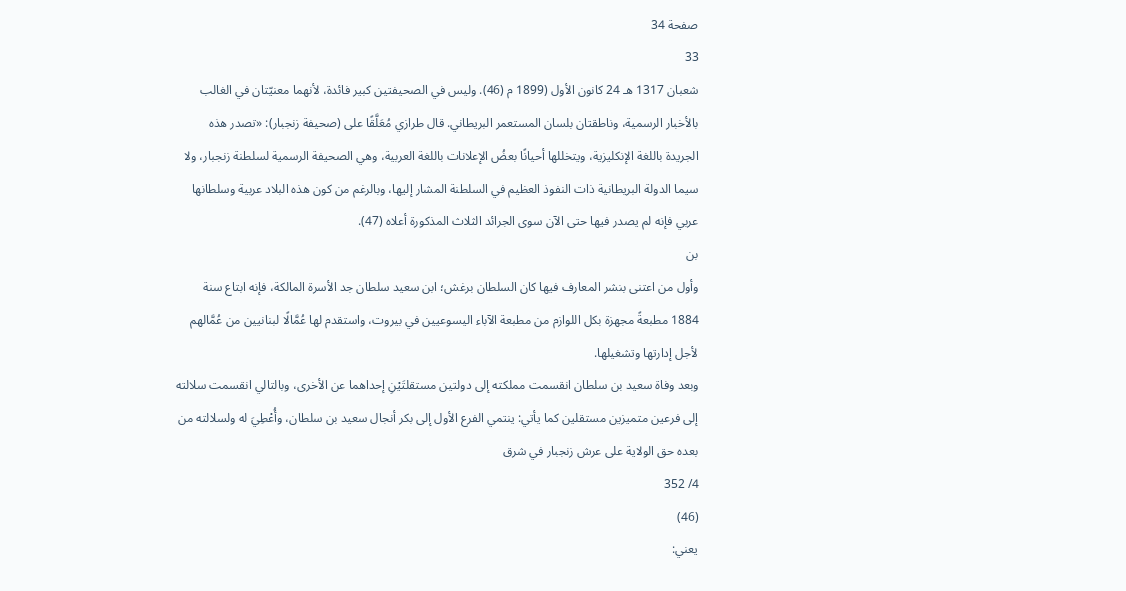صفحة 34
33
شعبان 1317 هـ 24 كانون الأول (1899 م (46). وليس في الصحيفتين كبير فائدة، لأنهما معنيّتان في الغالب بالأخبار الرسمية، وناطقتان بلسان المستعمر البريطاني. قال طرازي مُعَلَّقًا على (صحيفة زنجبار): «تصدر هذه الجريدة باللغة الإنكليزية، ويتخللها أحيانًا بعضُ الإعلانات باللغة العربية، وهي الصحيفة الرسمية لسلطنة زنجبار، ولا سيما الدولة البريطانية ذات النفوذ العظيم في السلطنة المشار إليها، وبالرغم من كون هذه البلاد عربية وسلطانها عربي فإنه لم يصدر فيها حتى الآن سوى الجرائد الثلاث المذكورة أعلاه (47).
بن
وأول من اعتنى بنشر المعارف فيها كان السلطان برغش؛ ابن سعيد سلطان جد الأسرة المالكة، فإنه ابتاع سنة 1884 مطبعةً مجهزة بكل اللوازم من مطبعة الآباء اليسوعيين في بيروت، واستقدم لها عُمَّالًا لبنانيين من عُمَّالهم لأجل إدارتها وتشغيلها.
وبعد وفاة سعيد بن سلطان انقسمت مملكته إلى دولتين مستقلتَيْنِ إحداهما عن الأخرى، وبالتالي انقسمت سلالته إلى فرعين متميزين مستقلين كما يأتي: ينتمي الفرع الأول إلى بكر أنجال سعيد بن سلطان، وأُعْطِيَ له ولسلالته من بعده حق الولاية على عرش زنجبار في شرق
4/ 352
(46)
يعني: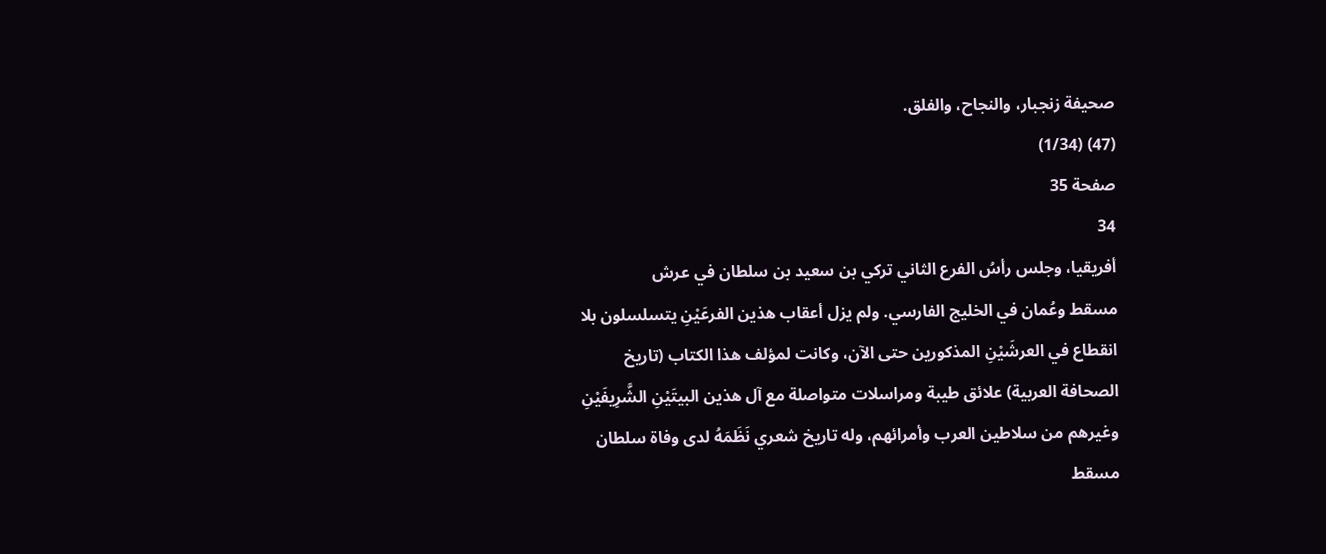صحيفة زنجبار، والنجاح، والفلق.
(47) (1/34)
صفحة 35
34
أفريقيا، وجلس رأسُ الفرع الثاني تركي بن سعيد بن سلطان في عرش
مسقط وعُمان في الخليج الفارسي. ولم يزل أعقاب هذين الفرعَيْنِ يتسلسلون بلا انقطاع في العرشَيْنِ المذكورين حتى الآن، وكانت لمؤلف هذا الكتاب (تاريخ الصحافة العربية) علائق طيبة ومراسلات متواصلة مع آل هذين البيتَيْنِ الشَّرِيفَيْنِ وغيرهم من سلاطين العرب وأمرائهم، وله تاريخ شعري نَظَمَهُ لدى وفاة سلطان
مسقط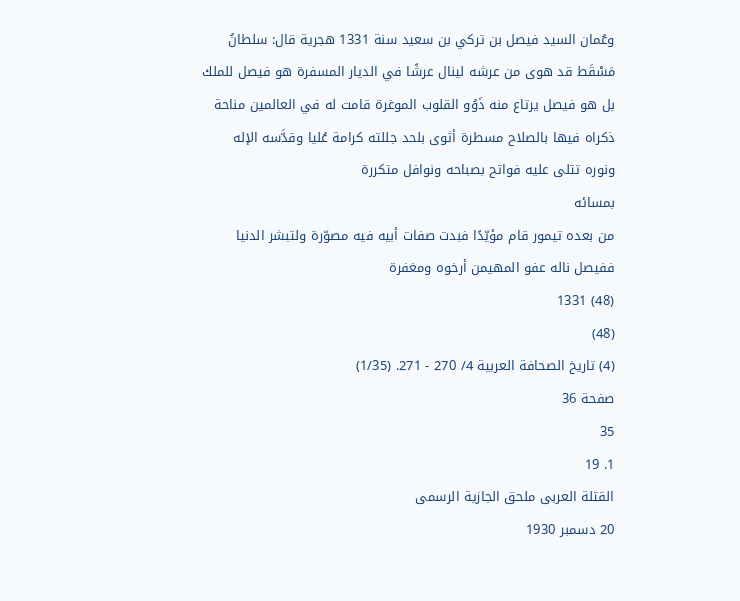وعُمان السيد فيصل بن تركي بن سعيد سنة 1331 هجرية قال: سلطانُ مَسْقَط قد هوى من عرشه لينال عرشًا في الديار المسفرة هو فيصل للملك بل هو فيصل يرتاع منه ذَوُو القلوب الموغرة قامت له في العالمين مناحة ذكراه فيها بالصلاح مسطرة أثوى بلحد جللته كرامة عُليا وقدَّسه الإله ونوره تتلى عليه فواتح بصباحه ونوافل متكررة
بمسائه
من بعده تيمور قام مؤيّدًا فبدت صفات أبيه فيه مصوّرة ولتبشر الدنيا ففيصل ناله عفو المهيمن أرخوه ومغفرة
(48) 1331
(48)
(4) تاريخ الصحافة العربية 4/ 270 - 271. (1/35)
صفحة 36
35
1. 19
القتلة العربى ملحق الجازية الرسمى
20 دسمبر 1930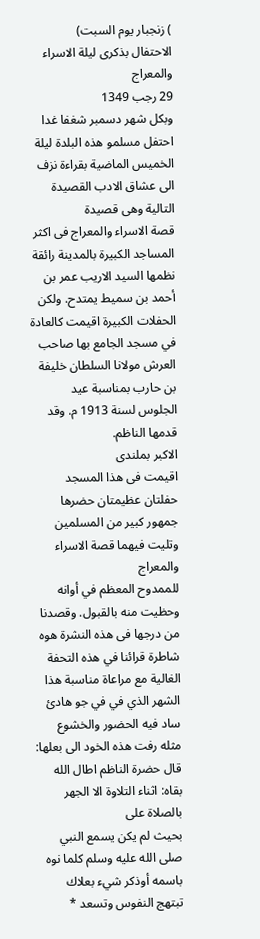) زنجبار يوم السبت)
الاحتفال بذكرى ليلة الاسراء والمعراج
29 رجب 1349
وبكل شهر دسمبر شغفا غدا
احتفل مسلمو هذه البلدة ليلة الخميس الماضية بقراءة نزف الى عشاق الادب القصيدة التالية وهى قصيدة
قصة الاسراء والمعراج فى اكثر المساجد الكبيرة بالمدينة رائقة نظمها السيد الاريب عمر بن أحمد بن سميط يمتدح. ولكن الحفلات الكبيرة اقيمت كالعادة في مسجد الجامع بها صاحب العرش مولانا السلطان خليفة بن حارب بمناسبة عيد الجلوس لسنة 1913 م. وقد قدمها الناظم.
الاكبر بملندى
اقيمت فى هذا المسجد حفلتان عظيمتان حضرها جمهور كبير من المسلمين وتليت فيهما قصة الاسراء
والمعراج
للممدوح المعظم في أوانه وحظيت منه بالقبول. وقصدنا من درجها فى هذه النشرة هوه شاطرة قرائنا في هذه التحفة الغالية مع مراعاة مناسبة هذا الشهر الذي في في جو هادئ ساد فيه الحضور والخشوع مثله رفت هذه الخود الى بعلها: قال حضرة الناظم اطال الله بقاه: اثناء التلاوة الا الجهر بالصلاة على
بحيث لم يكن يسمع النبي صلى الله عليه وسلم كلما نوه باسمه أوذكر شيء بعلاك تبتهج النفوس وتسعد *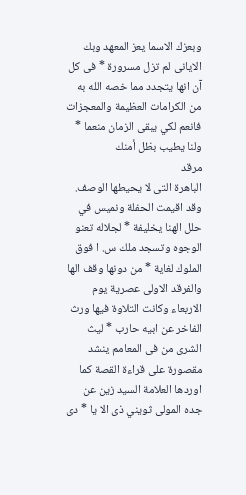وبعزك الاسما يعز المعهد وبك الايانى لم تزل مسرورة * فى كل آن انها يتجدد مما خصه الله به من الكرامات العظيمة والمعجزات فانعم لكي يبقى الزمان منعما * ولنا يطيب بظل أمنك
مرقد
الباهرة التى لا يحيطها الوصف. وقد اقيمت الحفلة ونميس في حلل الهنا يخليفة * لجلاله تعنو الوجوه وتسجد ملك س. ا فوق الملوك لغاية * من دونها وقف الها والفرقد الاولى عصرية يوم الاربعاء وكانت التلاوة فيها ورث الفاخر عن ابيه حارب * ليث الشرى من فى المعامم ينشد
مقصورة على قراءة القصة كما اوردها العلامة السيد زين عن جده المولى ثويني ذى الا يا * دى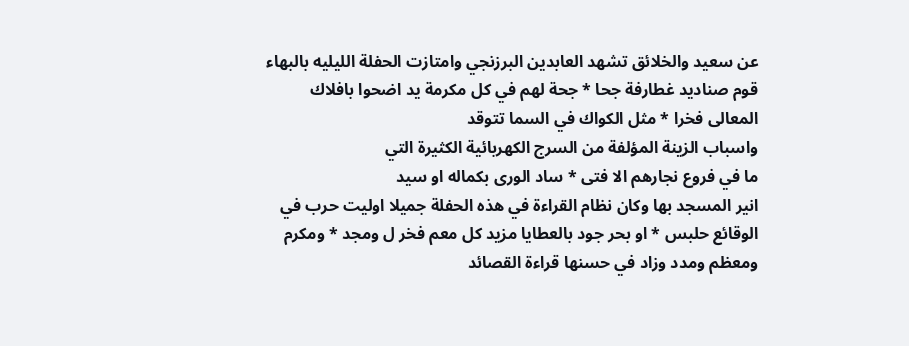عن سعيد والخلائق تشهد العابدين البرزنجي وامتازت الحفلة الليليه بالبهاء قوم صناديد غطارفة جحا * جحة لهم في كل مكرمة يد اضحوا بافلاك المعالى فخرا * مثل الكواك في السما تتوقد
واسباب الزينة المؤلفة من السرج الكهربائية الكثيرة التي
ما في فروع نجارهم الا فتى * ساد الورى بكماله او سيد
انير المسجد بها وكان نظام القراءة في هذه الحفلة جميلا اوليت حرب في الوقائع حلبس * او بحر جود بالعطايا مزيد كل معم فخر ل ومجد * ومكرم ومعظم ومدد وزاد في حسنها قراءة القصائد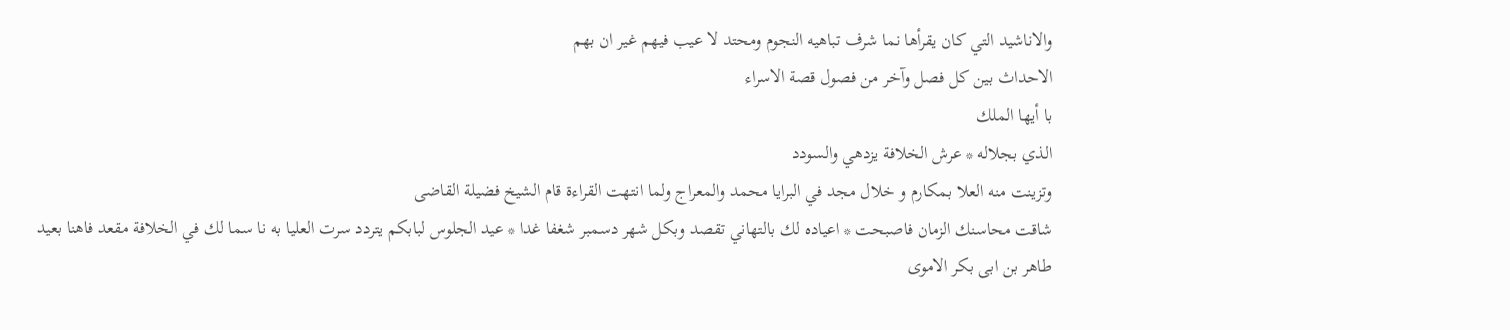والاناشيد التي كان يقرأها نما شرف تباهيه النجوم ومحتد لا عيب فيهم غير ان بهم
الاحداث بين كل فصل وآخر من فصول قصة الاسراء
با أيها الملك
الذي بجلاله * عرش الخلافة يزدهي والسودد
وتزينت منه العلا بمكارم و خلال مجد في البرايا محمد والمعراج ولما انتهت القراءة قام الشيخ فضيلة القاضى
شاقت محاسنك الزمان فاصبحت * اعياده لك بالتهاني تقصد وبكل شهر دسمبر شغفا غدا * عيد الجلوس لبابكم يتردد سرت العليا به نا سما لك في الخلافة مقعد فاهنا بعيد
طاهر بن ابى بكر الاموى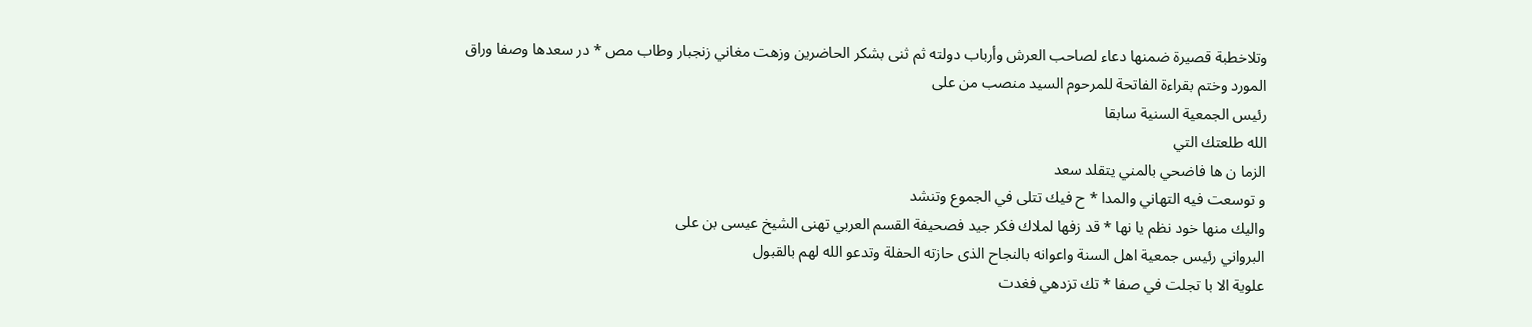وتلاخطبة قصيرة ضمنها دعاء لصاحب العرش وأرباب دولته ثم ثنى بشكر الحاضرين وزهت مغاني زنجبار وطاب مص * در سعدها وصفا وراق المورد وختم بقراءة الفاتحة للمرحوم السيد منصب من على
رئيس الجمعية السنية سابقا
الله طلعتك التي
الزما ن ها فاضحي بالمني يتقلد سعد
و توسعت فيه التهاني والمدا * ح فيك تتلى في الجموع وتنشد
واليك منها خود نظم يا نها * قد زفها لملاك فكر جيد فصحيفة القسم العربي تهنى الشيخ عيسى بن على
البرواني رئيس جمعية اهل السنة واعوانه بالنجاح الذى حازته الحفلة وتدعو الله لهم بالقبول
علوية الا با تجلت في صفا * تك تزدهي فغدت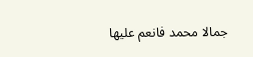جمالا محمد فانعم عليها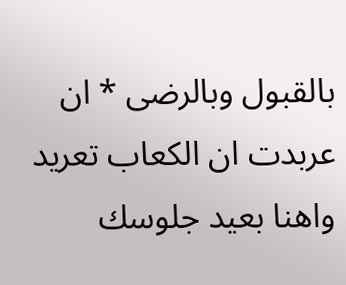بالقبول وبالرضى * ان عربدت ان الكعاب تعريد واهنا بعيد جلوسك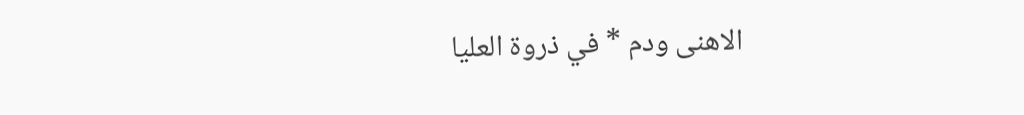الاهنى ودم * في ذروة العليا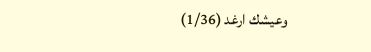وعيشك ارغد (1/36)